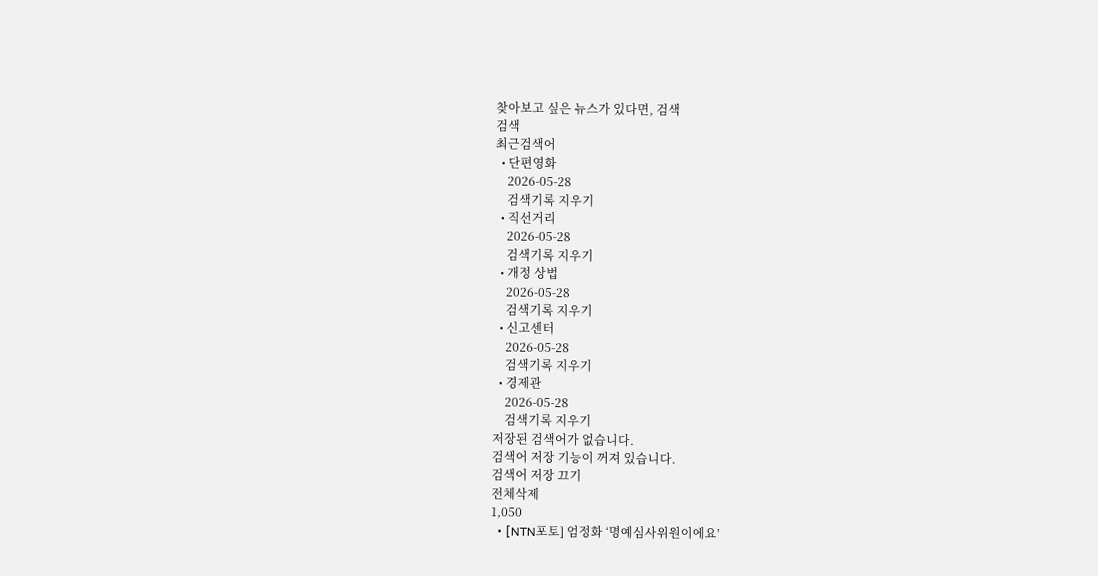찾아보고 싶은 뉴스가 있다면, 검색
검색
최근검색어
  • 단편영화
    2026-05-28
    검색기록 지우기
  • 직선거리
    2026-05-28
    검색기록 지우기
  • 개정 상법
    2026-05-28
    검색기록 지우기
  • 신고센터
    2026-05-28
    검색기록 지우기
  • 경제관
    2026-05-28
    검색기록 지우기
저장된 검색어가 없습니다.
검색어 저장 기능이 꺼져 있습니다.
검색어 저장 끄기
전체삭제
1,050
  • [NTN포토] 엄정화 ‘명예심사위원이에요’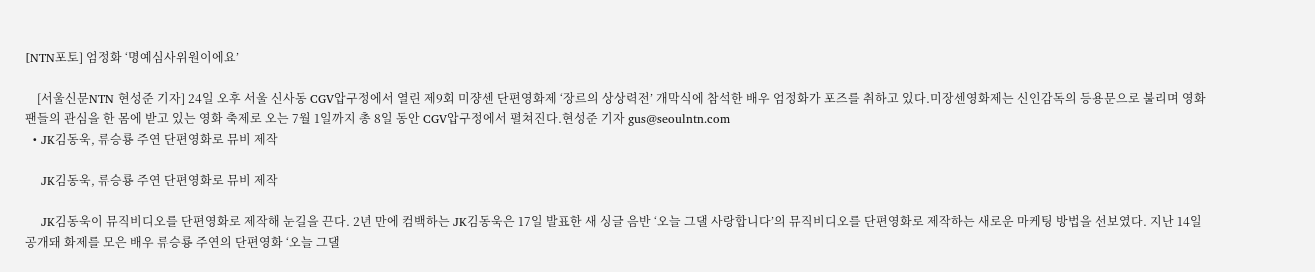[NTN포토] 엄정화 ‘명예심사위원이에요’

    [서울신문NTN 현성준 기자] 24일 오후 서울 신사동 CGV압구정에서 열린 제9회 미쟝센 단편영화제 ‘장르의 상상력전’ 개막식에 참석한 배우 엄정화가 포즈를 취하고 있다.미장센영화제는 신인감독의 등용문으로 불리며 영화팬들의 관심을 한 몸에 받고 있는 영화 축제로 오는 7월 1일까지 총 8일 동안 CGV압구정에서 펼쳐진다.현성준 기자 gus@seoulntn.com
  • JK김동욱, 류승룡 주연 단편영화로 뮤비 제작

    JK김동욱, 류승룡 주연 단편영화로 뮤비 제작

    JK김동욱이 뮤직비디오를 단편영화로 제작해 눈길을 끈다. 2년 만에 컴백하는 JK김동욱은 17일 발표한 새 싱글 음반 ‘오늘 그댈 사랑합니다’의 뮤직비디오를 단편영화로 제작하는 새로운 마케팅 방법을 선보였다. 지난 14일 공개돼 화제를 모은 배우 류승룡 주연의 단편영화 ‘오늘 그댈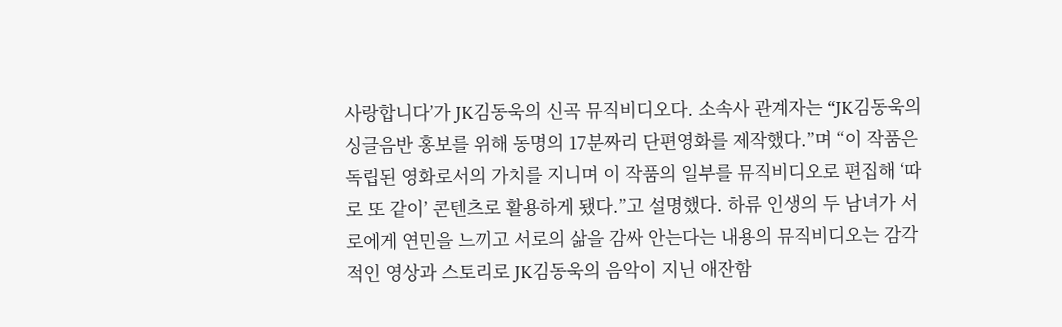사랑합니다’가 JK김동욱의 신곡 뮤직비디오다. 소속사 관계자는 “JK김동욱의 싱글음반 홍보를 위해 동명의 17분짜리 단편영화를 제작했다.”며 “이 작품은 독립된 영화로서의 가치를 지니며 이 작품의 일부를 뮤직비디오로 편집해 ‘따로 또 같이’ 콘텐츠로 활용하게 됐다.”고 설명했다. 하류 인생의 두 남녀가 서로에게 연민을 느끼고 서로의 삶을 감싸 안는다는 내용의 뮤직비디오는 감각적인 영상과 스토리로 JK김동욱의 음악이 지닌 애잔함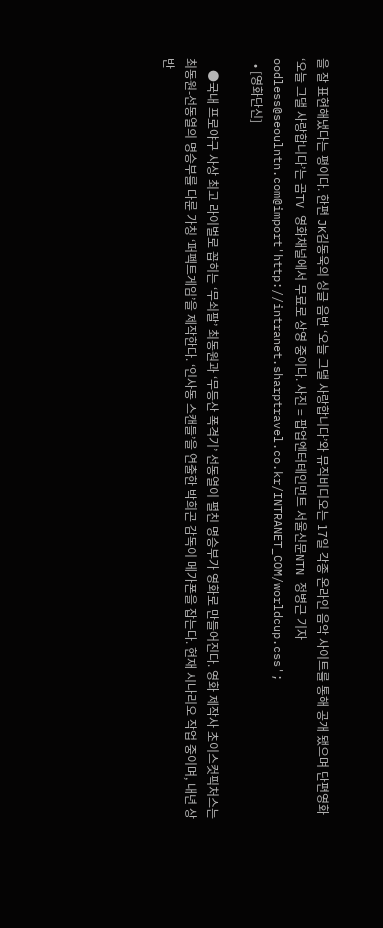을 잘 표현해냈다는 평이다. 한편 JK김동욱의 싱글 음반 ‘오늘 그댈 사랑합니다’와 뮤직비디오는 17일 각종 온라인 음악 사이트를 통해 공개 됐으며 단편영화 ‘오늘 그댈 사랑합니다’는 곰TV 영화채널에서 무료로 상영 중이다. 사진 = 팝업엔터테인먼트 서울신문NTN 정병근 기자 oodless@seoulntn.com@import'http://intranet.sharptravel.co.kr/INTRANET_COM/worldcup.css';
  • [영화단신]

    ●국내 프로야구 사상 최고 라이벌로 꼽히는 ‘무쇠팔’ 최동원과 ‘무등산 폭격기’ 선동열이 펼친 명승부가 영화로 만들어진다. 영화 제작사 초이스컷픽처스는 최동원-선동열의 명승부를 다룬 가칭 ‘퍼펙트게임’을 제작한다. ‘인사동 스캔들’을 연출한 박희곤 감독이 메가폰을 잡는다. 현재 시나리오 작업 중이며, 내년 상반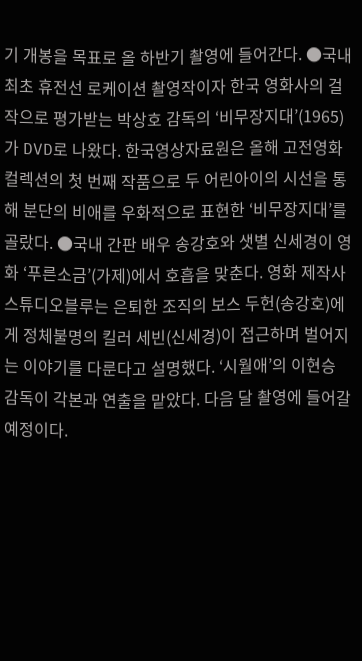기 개봉을 목표로 올 하반기 촬영에 들어간다. ●국내 최초 휴전선 로케이션 촬영작이자 한국 영화사의 걸작으로 평가받는 박상호 감독의 ‘비무장지대’(1965)가 DVD로 나왔다. 한국영상자료원은 올해 고전영화 컬렉션의 첫 번째 작품으로 두 어린아이의 시선을 통해 분단의 비애를 우화적으로 표현한 ‘비무장지대’를 골랐다. ●국내 간판 배우 송강호와 샛별 신세경이 영화 ‘푸른소금’(가제)에서 호흡을 맞춘다. 영화 제작사 스튜디오블루는 은퇴한 조직의 보스 두헌(송강호)에게 정체불명의 킬러 세빈(신세경)이 접근하며 벌어지는 이야기를 다룬다고 설명했다. ‘시월애’의 이현승 감독이 각본과 연출을 맡았다. 다음 달 촬영에 들어갈 예정이다.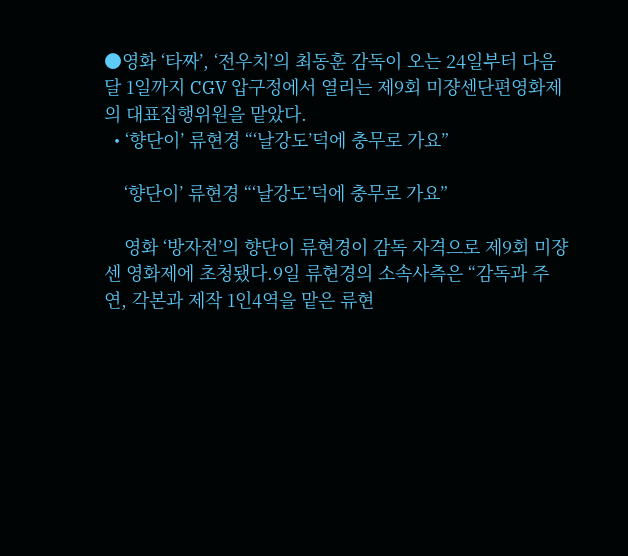●영화 ‘타짜’, ‘전우치’의 최동훈 감독이 오는 24일부터 다음달 1일까지 CGV 압구정에서 열리는 제9회 미쟝센단편영화제의 대표집행위원을 맡았다.
  • ‘향단이’ 류현경 “‘날강도’덕에 충무로 가요”

    ‘향단이’ 류현경 “‘날강도’덕에 충무로 가요”

    영화 ‘방자전’의 향단이 류현경이 감독 자격으로 제9회 미쟝센 영화제에 초청됐다.9일 류현경의 소속사측은 “감독과 주연, 각본과 제작 1인4역을 맡은 류현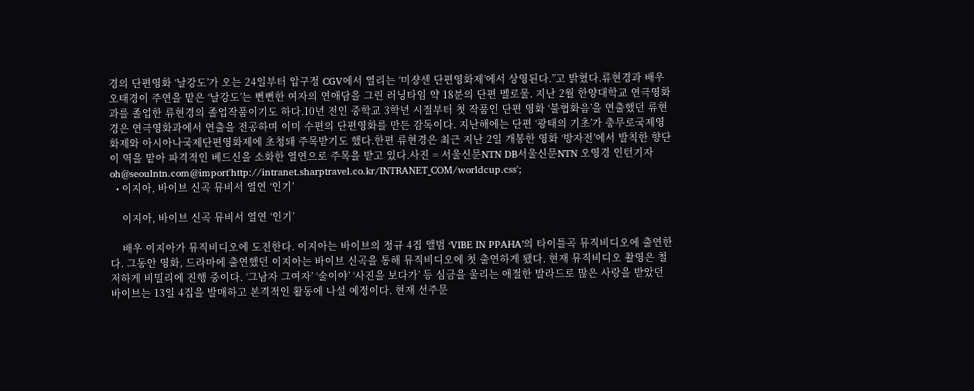경의 단편영화 ‘날강도’가 오는 24일부터 압구정 CGV에서 열리는 ‘미쟝센 단편영화제’에서 상영된다.”고 밝혔다.류현경과 배우 오태경이 주연을 맡은 ‘날강도’는 뻔뻔한 여자의 연애담을 그린 러닝타임 약 18분의 단편 멜로물. 지난 2월 한양대학교 연극영화과를 졸업한 류현경의 졸업작품이기도 하다.10년 전인 중학교 3학년 시절부터 첫 작품인 단편 영화 ‘불협화음’을 연출했던 류현경은 연극영화과에서 연출을 전공하며 이미 수편의 단편영화를 만든 감독이다. 지난해에는 단편 ‘광태의 기초’가 충무로국제영화제와 아시아나국제단편영화제에 초청돼 주목받기도 했다.한편 류현경은 최근 지난 2일 개봉한 영화 ‘방자전’에서 발칙한 향단이 역을 맡아 파격적인 베드신을 소화한 열연으로 주목을 받고 있다.사진 = 서울신문NTN DB서울신문NTN 오영경 인턴기자 oh@seoulntn.com@import'http://intranet.sharptravel.co.kr/INTRANET_COM/worldcup.css';
  • 이지아, 바이브 신곡 뮤비서 열연 ‘인기’

    이지아, 바이브 신곡 뮤비서 열연 ‘인기’

    배우 이지아가 뮤직비디오에 도전한다. 이지아는 바이브의 정규 4집 앨범 ‘VIBE IN PPAHA’의 타이틀곡 뮤직비디오에 출연한다. 그동안 영화, 드라마에 출연했던 이지아는 바이브 신곡을 통해 뮤직비디오에 첫 출연하게 됐다. 현재 뮤직비디오 촬영은 철저하게 비밀리에 진행 중이다. ‘그남자 그여자’ ‘술이야’ ‘사진을 보다가’ 등 심금을 울리는 애절한 발라드로 많은 사랑을 받았던 바이브는 13일 4집을 발매하고 본격적인 활동에 나설 예정이다. 현재 선주문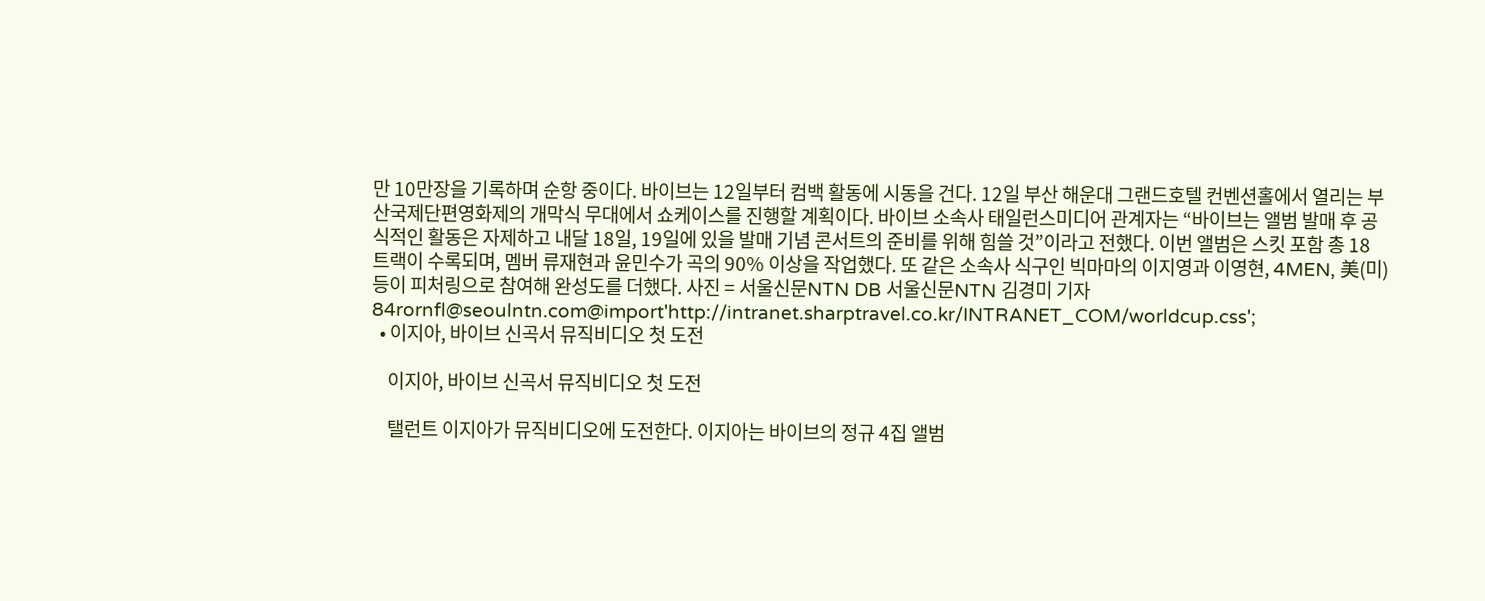만 10만장을 기록하며 순항 중이다. 바이브는 12일부터 컴백 활동에 시동을 건다. 12일 부산 해운대 그랜드호텔 컨벤션홀에서 열리는 부산국제단편영화제의 개막식 무대에서 쇼케이스를 진행할 계획이다. 바이브 소속사 태일런스미디어 관계자는 “바이브는 앨범 발매 후 공식적인 활동은 자제하고 내달 18일, 19일에 있을 발매 기념 콘서트의 준비를 위해 힘쓸 것”이라고 전했다. 이번 앨범은 스킷 포함 총 18 트랙이 수록되며, 멤버 류재현과 윤민수가 곡의 90% 이상을 작업했다. 또 같은 소속사 식구인 빅마마의 이지영과 이영현, 4MEN, 美(미) 등이 피처링으로 참여해 완성도를 더했다. 사진 = 서울신문NTN DB 서울신문NTN 김경미 기자 84rornfl@seoulntn.com@import'http://intranet.sharptravel.co.kr/INTRANET_COM/worldcup.css';
  • 이지아, 바이브 신곡서 뮤직비디오 첫 도전

    이지아, 바이브 신곡서 뮤직비디오 첫 도전

    탤런트 이지아가 뮤직비디오에 도전한다. 이지아는 바이브의 정규 4집 앨범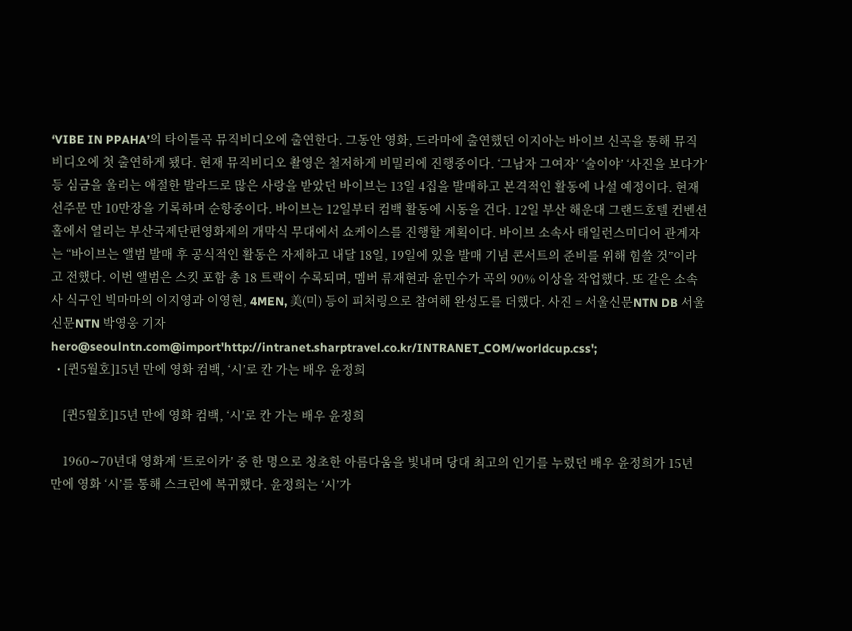‘VIBE IN PPAHA’의 타이틀곡 뮤직비디오에 출연한다. 그동안 영화, 드라마에 출연했던 이지아는 바이브 신곡을 통해 뮤직비디오에 첫 출연하게 됐다. 현재 뮤직비디오 촬영은 철저하게 비밀리에 진행중이다. ‘그남자 그여자’ ‘술이야’ ‘사진을 보다가’ 등 심금을 울리는 애절한 발라드로 많은 사랑을 받았던 바이브는 13일 4집을 발매하고 본격적인 활동에 나설 예정이다. 현재 선주문 만 10만장을 기록하며 순항중이다. 바이브는 12일부터 컴백 활동에 시동을 건다. 12일 부산 해운대 그랜드호텔 컨벤션홀에서 열리는 부산국제단편영화제의 개막식 무대에서 쇼케이스를 진행할 계획이다. 바이브 소속사 태일런스미디어 관계자는 “바이브는 앨범 발매 후 공식적인 활동은 자제하고 내달 18일, 19일에 있을 발매 기념 콘서트의 준비를 위해 힘쓸 것”이라고 전했다. 이번 앨범은 스킷 포함 총 18 트랙이 수록되며, 멤버 류재현과 윤민수가 곡의 90% 이상을 작업했다. 또 같은 소속사 식구인 빅마마의 이지영과 이영현, 4MEN, 美(미) 등이 피처링으로 참여해 완성도를 더했다. 사진 = 서울신문NTN DB 서울신문NTN 박영웅 기자 hero@seoulntn.com@import'http://intranet.sharptravel.co.kr/INTRANET_COM/worldcup.css';
  • [퀸5월호]15년 만에 영화 컴백, ‘시’로 칸 가는 배우 윤정희

    [퀸5월호]15년 만에 영화 컴백, ‘시’로 칸 가는 배우 윤정희

    1960∼70년대 영화계 ‘트로이카’ 중 한 명으로 청초한 아름다움을 빛내며 당대 최고의 인기를 누렸던 배우 윤정희가 15년 만에 영화 ‘시’를 통해 스크린에 복귀했다. 윤정희는 ‘시’가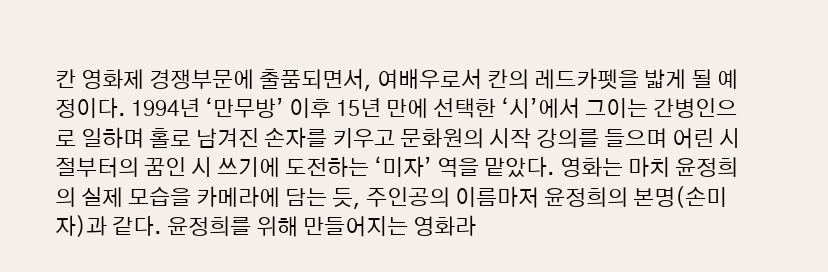칸 영화제 경쟁부문에 출품되면서, 여배우로서 칸의 레드카펫을 밟게 될 예정이다. 1994년 ‘만무방’ 이후 15년 만에 선택한 ‘시’에서 그이는 간병인으로 일하며 홀로 남겨진 손자를 키우고 문화원의 시작 강의를 들으며 어린 시절부터의 꿈인 시 쓰기에 도전하는 ‘미자’ 역을 맡았다. 영화는 마치 윤정희의 실제 모습을 카메라에 담는 듯, 주인공의 이름마저 윤정희의 본명(손미자)과 같다. 윤정희를 위해 만들어지는 영화라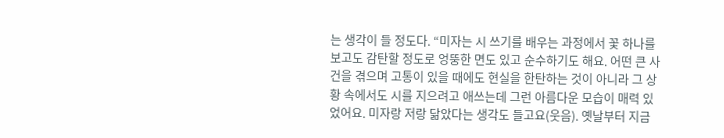는 생각이 들 정도다. “미자는 시 쓰기를 배우는 과정에서 꽃 하나를 보고도 감탄할 정도로 엉뚱한 면도 있고 순수하기도 해요. 어떤 큰 사건을 겪으며 고통이 있을 때에도 현실을 한탄하는 것이 아니라 그 상황 속에서도 시를 지으려고 애쓰는데 그런 아름다운 모습이 매력 있었어요. 미자랑 저랑 닮았다는 생각도 들고요(웃음). 옛날부터 지금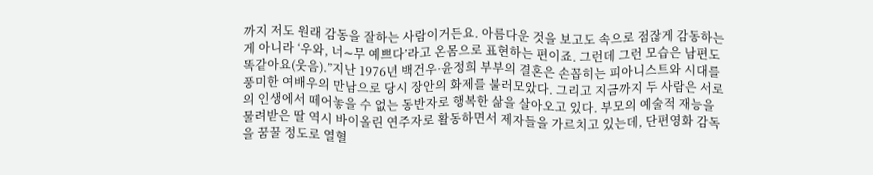까지 저도 원래 감동을 잘하는 사람이거든요. 아름다운 것을 보고도 속으로 점잖게 감동하는 게 아니라 ‘우와, 너∼무 예쁘다’라고 온몸으로 표현하는 편이죠. 그런데 그런 모습은 남편도 똑같아요(웃음).”지난 1976년 백건우·윤정희 부부의 결혼은 손꼽히는 피아니스트와 시대를 풍미한 여배우의 만남으로 당시 장안의 화제를 불러모았다. 그리고 지금까지 두 사람은 서로의 인생에서 떼어놓을 수 없는 동반자로 행복한 삶을 살아오고 있다. 부모의 예술적 재능을 물려받은 딸 역시 바이올린 연주자로 활동하면서 제자들을 가르치고 있는데, 단편영화 감독을 꿈꿀 정도로 열혈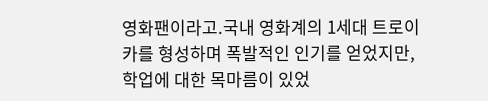영화팬이라고.국내 영화계의 1세대 트로이카를 형성하며 폭발적인 인기를 얻었지만, 학업에 대한 목마름이 있었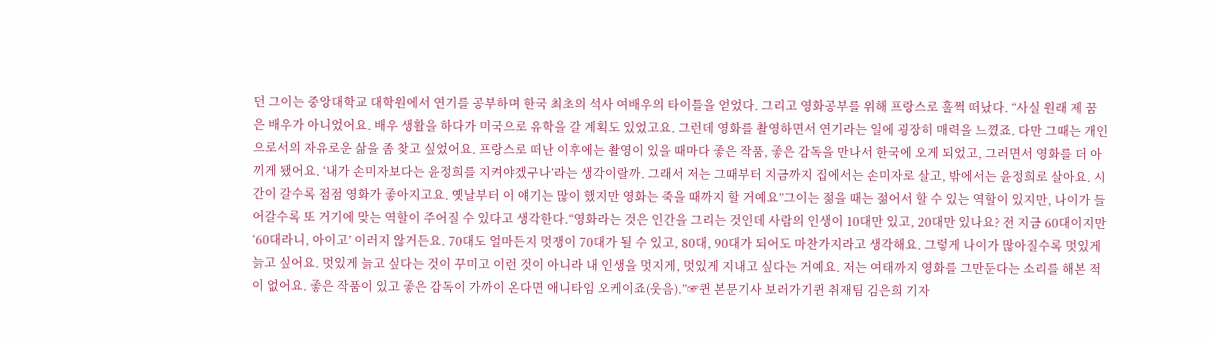던 그이는 중앙대학교 대학원에서 연기를 공부하며 한국 최초의 석사 여배우의 타이틀을 얻었다. 그리고 영화공부를 위해 프랑스로 훌쩍 떠났다. “사실 원래 제 꿈은 배우가 아니었어요. 배우 생활을 하다가 미국으로 유학을 갈 계획도 있었고요. 그런데 영화를 촬영하면서 연기라는 일에 굉장히 매력을 느꼈죠. 다만 그때는 개인으로서의 자유로운 삶을 좀 찾고 싶었어요. 프랑스로 떠난 이후에는 촬영이 있을 때마다 좋은 작품, 좋은 감독을 만나서 한국에 오게 되었고, 그러면서 영화를 더 아끼게 됐어요. ‘내가 손미자보다는 윤정희를 지켜야겠구나’라는 생각이랄까. 그래서 저는 그때부터 지금까지 집에서는 손미자로 살고, 밖에서는 윤정희로 살아요. 시간이 갈수록 점점 영화가 좋아지고요. 옛날부터 이 얘기는 많이 했지만 영화는 죽을 때까지 할 거예요”그이는 젊을 때는 젊어서 할 수 있는 역할이 있지만, 나이가 들어갈수록 또 거기에 맞는 역할이 주어질 수 있다고 생각한다.“영화라는 것은 인간을 그리는 것인데 사람의 인생이 10대만 있고, 20대만 있나요? 전 지금 60대이지만 ‘60대라니, 아이고’ 이러지 않거든요. 70대도 얼마든지 멋쟁이 70대가 될 수 있고, 80대, 90대가 되어도 마찬가지라고 생각해요. 그렇게 나이가 많아질수록 멋있게 늙고 싶어요. 멋있게 늙고 싶다는 것이 꾸미고 이런 것이 아니라 내 인생을 멋지게, 멋있게 지내고 싶다는 거예요. 저는 여태까지 영화를 그만둔다는 소리를 해본 적이 없어요. 좋은 작품이 있고 좋은 감독이 가까이 온다면 애니타임 오케이죠(웃음).”☞퀸 본문기사 보러가기퀸 취재팀 김은희 기자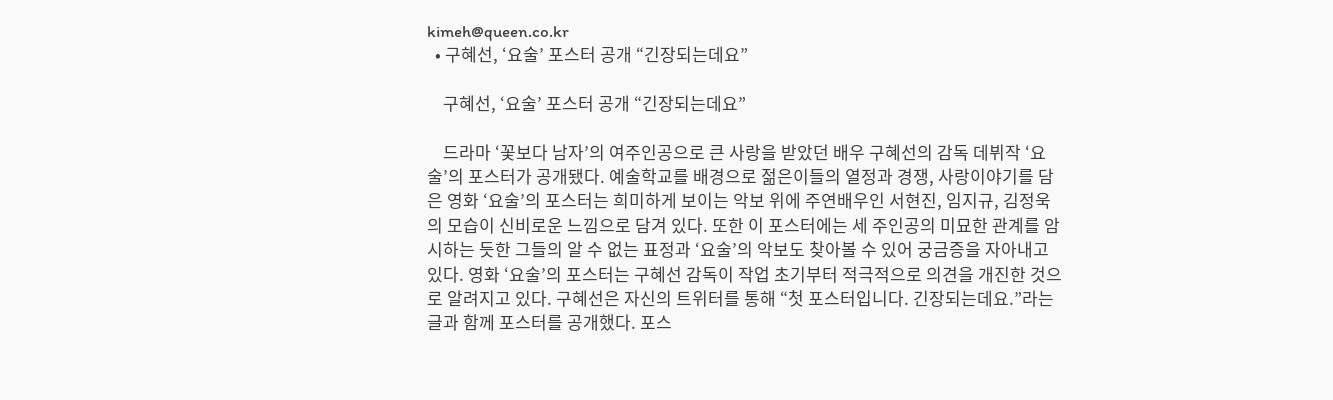kimeh@queen.co.kr
  • 구혜선, ‘요술’ 포스터 공개 “긴장되는데요”

    구혜선, ‘요술’ 포스터 공개 “긴장되는데요”

    드라마 ‘꽃보다 남자’의 여주인공으로 큰 사랑을 받았던 배우 구혜선의 감독 데뷔작 ‘요술’의 포스터가 공개됐다. 예술학교를 배경으로 젊은이들의 열정과 경쟁, 사랑이야기를 담은 영화 ‘요술’의 포스터는 희미하게 보이는 악보 위에 주연배우인 서현진, 임지규, 김정욱의 모습이 신비로운 느낌으로 담겨 있다. 또한 이 포스터에는 세 주인공의 미묘한 관계를 암시하는 듯한 그들의 알 수 없는 표정과 ‘요술’의 악보도 찾아볼 수 있어 궁금증을 자아내고 있다. 영화 ‘요술’의 포스터는 구혜선 감독이 작업 초기부터 적극적으로 의견을 개진한 것으로 알려지고 있다. 구혜선은 자신의 트위터를 통해 “첫 포스터입니다. 긴장되는데요.”라는 글과 함께 포스터를 공개했다. 포스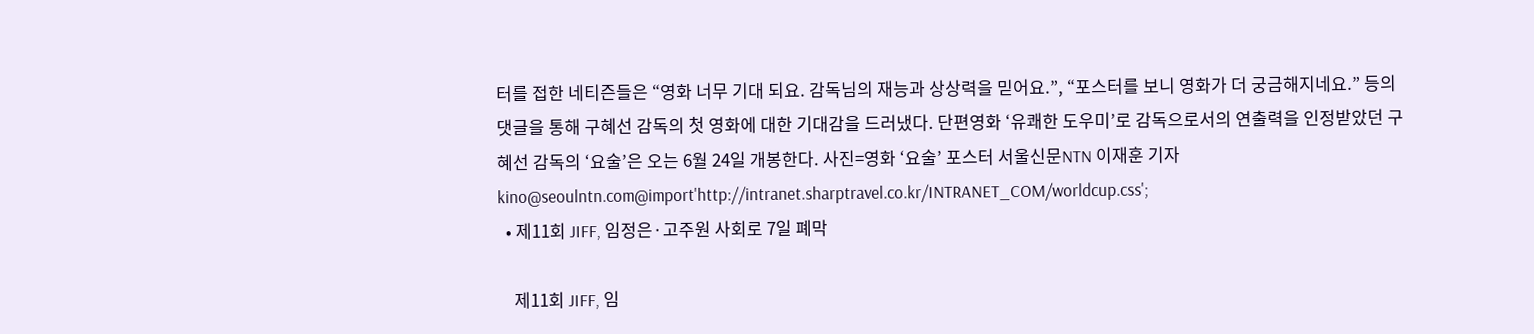터를 접한 네티즌들은 “영화 너무 기대 되요. 감독님의 재능과 상상력을 믿어요.”, “포스터를 보니 영화가 더 궁금해지네요.” 등의 댓글을 통해 구혜선 감독의 첫 영화에 대한 기대감을 드러냈다. 단편영화 ‘유쾌한 도우미’로 감독으로서의 연출력을 인정받았던 구혜선 감독의 ‘요술’은 오는 6월 24일 개봉한다. 사진=영화 ‘요술’ 포스터 서울신문NTN 이재훈 기자 kino@seoulntn.com@import'http://intranet.sharptravel.co.kr/INTRANET_COM/worldcup.css';
  • 제11회 JIFF, 임정은·고주원 사회로 7일 폐막

    제11회 JIFF, 임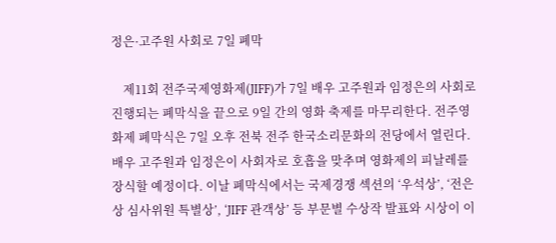정은·고주원 사회로 7일 폐막

    제11회 전주국제영화제(JIFF)가 7일 배우 고주원과 임정은의 사회로 진행되는 폐막식을 끝으로 9일 간의 영화 축제를 마무리한다. 전주영화제 폐막식은 7일 오후 전북 전주 한국소리문화의 전당에서 열린다. 배우 고주원과 임정은이 사회자로 호흡을 맞추며 영화제의 피날레를 장식할 예정이다. 이날 폐막식에서는 국제경쟁 섹션의 ‘우석상’, ‘전은상 심사위원 특별상’, ‘JIFF 관객상’ 등 부문별 수상작 발표와 시상이 이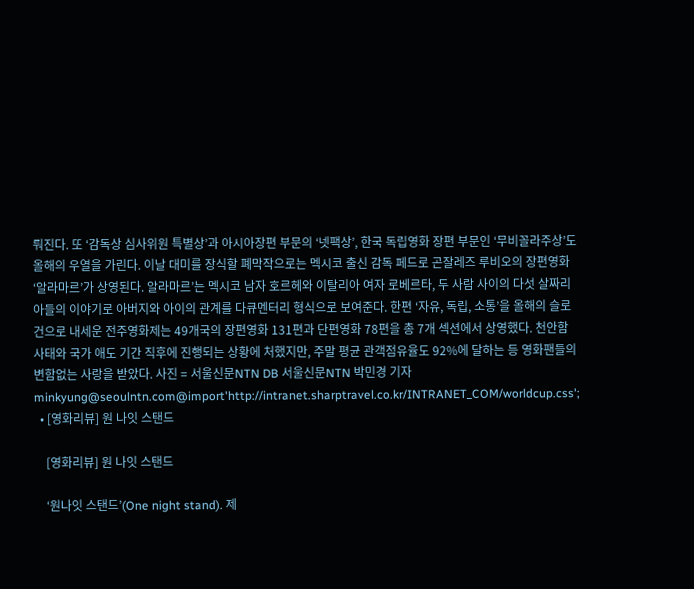뤄진다. 또 ‘감독상 심사위원 특별상’과 아시아장편 부문의 ‘넷팩상’, 한국 독립영화 장편 부문인 ‘무비꼴라주상’도 올해의 우열을 가린다. 이날 대미를 장식할 폐막작으로는 멕시코 출신 감독 페드로 곤잘레즈 루비오의 장편영화 ‘알라마르’가 상영된다. 알라마르’는 멕시코 남자 호르헤와 이탈리아 여자 로베르타, 두 사람 사이의 다섯 살짜리 아들의 이야기로 아버지와 아이의 관계를 다큐멘터리 형식으로 보여준다. 한편 ‘자유, 독립, 소통’을 올해의 슬로건으로 내세운 전주영화제는 49개국의 장편영화 131편과 단편영화 78편을 총 7개 섹션에서 상영했다. 천안함 사태와 국가 애도 기간 직후에 진행되는 상황에 처했지만, 주말 평균 관객점유율도 92%에 달하는 등 영화팬들의 변함없는 사랑을 받았다. 사진 = 서울신문NTN DB 서울신문NTN 박민경 기자 minkyung@seoulntn.com@import'http://intranet.sharptravel.co.kr/INTRANET_COM/worldcup.css';
  • [영화리뷰] 원 나잇 스탠드

    [영화리뷰] 원 나잇 스탠드

    ‘원나잇 스탠드’(One night stand). 제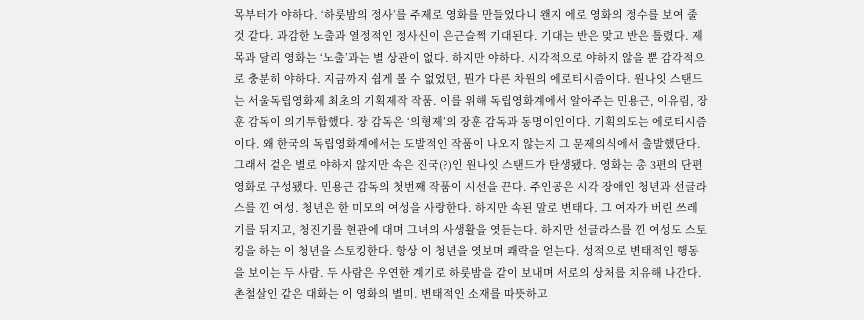목부터가 야하다. ‘하룻밤의 정사’를 주제로 영화를 만들었다니 왠지 에로 영화의 정수를 보여 줄 것 같다. 과감한 노출과 열정적인 정사신이 은근슬쩍 기대된다. 기대는 반은 맞고 반은 틀렸다. 제목과 달리 영화는 ‘노출’과는 별 상관이 없다. 하지만 야하다. 시각적으로 야하지 않을 뿐 감각적으로 충분히 야하다. 지금까지 쉽게 볼 수 없었던, 뭔가 다른 차원의 에로티시즘이다. 원나잇 스탠드는 서울독립영화제 최초의 기획제작 작품. 이를 위해 독립영화계에서 알아주는 민용근, 이유림, 장훈 감독이 의기투합했다. 장 감독은 ‘의형제’의 장훈 감독과 동명이인이다. 기획의도는 에로티시즘이다. 왜 한국의 독립영화계에서는 도발적인 작품이 나오지 않는지 그 문제의식에서 출발했단다. 그래서 겉은 별로 야하지 않지만 속은 진국(?)인 원나잇 스탠드가 탄생됐다. 영화는 총 3편의 단편영화로 구성됐다. 민용근 감독의 첫번째 작품이 시선을 끈다. 주인공은 시각 장애인 청년과 선글라스를 낀 여성. 청년은 한 미모의 여성을 사랑한다. 하지만 속된 말로 변태다. 그 여자가 버린 쓰레기를 뒤지고, 청진기를 현관에 대며 그녀의 사생활을 엿듣는다. 하지만 선글라스를 낀 여성도 스토킹을 하는 이 청년을 스토킹한다. 항상 이 청년을 엿보며 쾌락을 얻는다. 성적으로 변태적인 행동을 보이는 두 사람. 두 사람은 우연한 계기로 하룻밤을 같이 보내며 서로의 상처를 치유해 나간다. 촌철살인 같은 대화는 이 영화의 별미. 변태적인 소재를 따뜻하고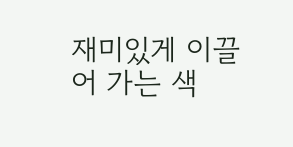재미있게 이끌어 가는 색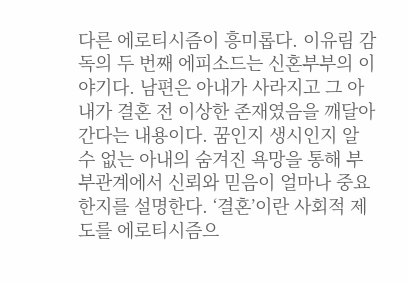다른 에로티시즘이 흥미롭다. 이유림 감독의 두 번째 에피소드는 신혼부부의 이야기다. 남편은 아내가 사라지고 그 아내가 결혼 전 이상한 존재였음을 깨달아간다는 내용이다. 꿈인지 생시인지 알 수 없는 아내의 숨겨진 욕망을 통해 부부관계에서 신뢰와 믿음이 얼마나 중요한지를 설명한다. ‘결혼’이란 사회적 제도를 에로티시즘으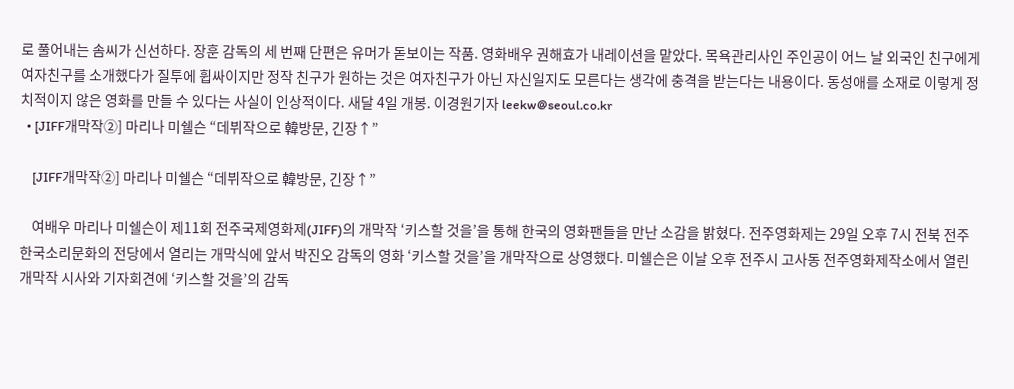로 풀어내는 솜씨가 신선하다. 장훈 감독의 세 번째 단편은 유머가 돋보이는 작품. 영화배우 권해효가 내레이션을 맡았다. 목욕관리사인 주인공이 어느 날 외국인 친구에게 여자친구를 소개했다가 질투에 휩싸이지만 정작 친구가 원하는 것은 여자친구가 아닌 자신일지도 모른다는 생각에 충격을 받는다는 내용이다. 동성애를 소재로 이렇게 정치적이지 않은 영화를 만들 수 있다는 사실이 인상적이다. 새달 4일 개봉. 이경원기자 leekw@seoul.co.kr
  • [JIFF개막작②] 마리나 미쉘슨 “데뷔작으로 韓방문, 긴장↑”

    [JIFF개막작②] 마리나 미쉘슨 “데뷔작으로 韓방문, 긴장↑”

    여배우 마리나 미쉘슨이 제11회 전주국제영화제(JIFF)의 개막작 ‘키스할 것을’을 통해 한국의 영화팬들을 만난 소감을 밝혔다. 전주영화제는 29일 오후 7시 전북 전주 한국소리문화의 전당에서 열리는 개막식에 앞서 박진오 감독의 영화 ‘키스할 것을’을 개막작으로 상영했다. 미쉘슨은 이날 오후 전주시 고사동 전주영화제작소에서 열린 개막작 시사와 기자회견에 ‘키스할 것을’의 감독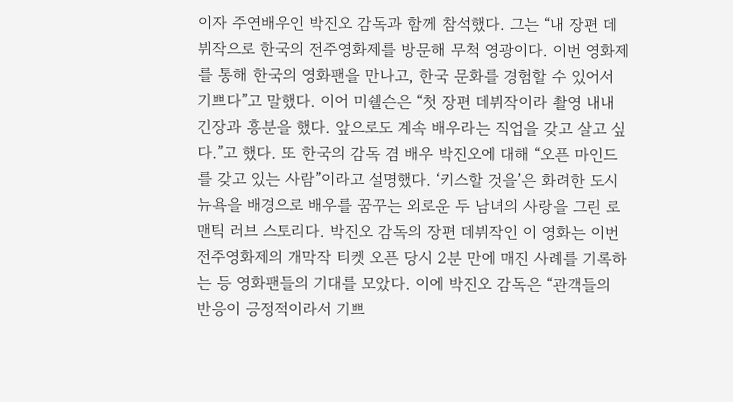이자 주연배우인 박진오 감독과 함께 참석했다. 그는 “내 장편 데뷔작으로 한국의 전주영화제를 방문해 무척 영광이다. 이번 영화제를 통해 한국의 영화팬을 만나고, 한국 문화를 경험할 수 있어서 기쁘다”고 말했다. 이어 미쉘슨은 “첫 장편 데뷔작이라 촬영 내내 긴장과 흥분을 했다. 앞으로도 계속 배우라는 직업을 갖고 살고 싶다.”고 했다. 또 한국의 감독 겸 배우 박진오에 대해 “오픈 마인드를 갖고 있는 사람”이라고 설명했다. ‘키스할 것을’은 화려한 도시 뉴욕을 배경으로 배우를 꿈꾸는 외로운 두 남녀의 사랑을 그린 로맨틱 러브 스토리다. 박진오 감독의 장편 데뷔작인 이 영화는 이번 전주영화제의 개막작 티켓 오픈 당시 2분 만에 매진 사례를 기록하는 등 영화팬들의 기대를 모았다. 이에 박진오 감독은 “관객들의 반응이 긍정적이라서 기쁘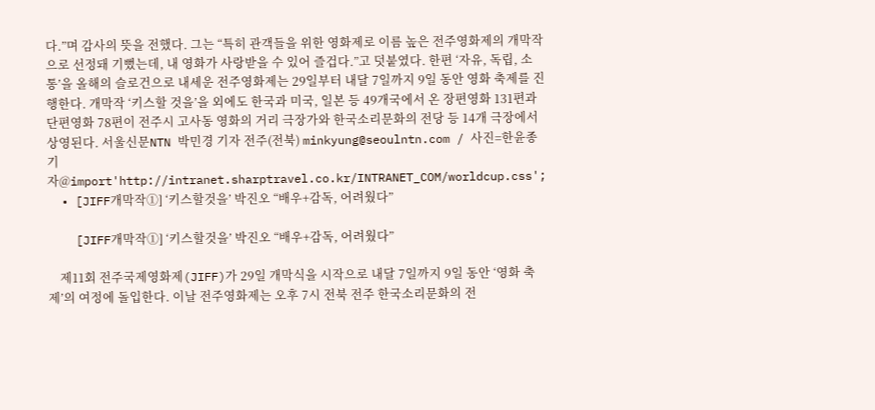다.”며 감사의 뜻을 전했다. 그는 “특히 관객들을 위한 영화제로 이름 높은 전주영화제의 개막작으로 선정돼 기뻤는데, 내 영화가 사랑받을 수 있어 즐겁다.”고 덧붙였다. 한편 ‘자유, 독립, 소통’을 올해의 슬로건으로 내세운 전주영화제는 29일부터 내달 7일까지 9일 동안 영화 축제를 진행한다. 개막작 ‘키스할 것을’을 외에도 한국과 미국, 일본 등 49개국에서 온 장편영화 131편과 단편영화 78편이 전주시 고사동 영화의 거리 극장가와 한국소리문화의 전당 등 14개 극장에서 상영된다. 서울신문NTN 박민경 기자 전주(전북) minkyung@seoulntn.com / 사진=한윤종 기자@import'http://intranet.sharptravel.co.kr/INTRANET_COM/worldcup.css';
  • [JIFF개막작①] ‘키스할것을’ 박진오 “배우+감독, 어려웠다”

    [JIFF개막작①] ‘키스할것을’ 박진오 “배우+감독, 어려웠다”

    제11회 전주국제영화제(JIFF)가 29일 개막식을 시작으로 내달 7일까지 9일 동안 ‘영화 축제’의 여정에 돌입한다. 이날 전주영화제는 오후 7시 전북 전주 한국소리문화의 전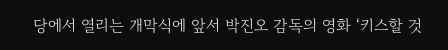당에서 열리는 개막식에 앞서 박진오 감독의 영화 ‘키스할 것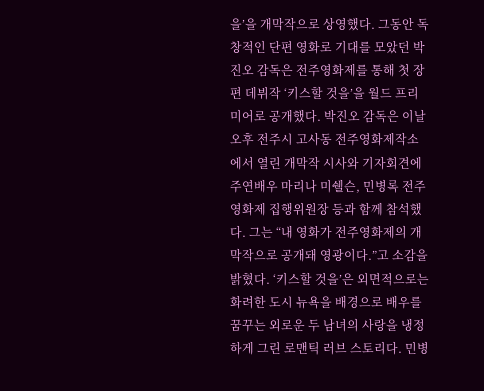을’을 개막작으로 상영했다. 그동안 독창적인 단편 영화로 기대를 모았던 박진오 감독은 전주영화제를 통해 첫 장편 데뷔작 ‘키스할 것을’을 월드 프리미어로 공개했다. 박진오 감독은 이날 오후 전주시 고사동 전주영화제작소에서 열린 개막작 시사와 기자회견에 주연배우 마리나 미쉘슨, 민병록 전주영화제 집행위원장 등과 함께 참석했다. 그는 “내 영화가 전주영화제의 개막작으로 공개돼 영광이다.”고 소감을 밝혔다. ‘키스할 것을’은 외면적으로는 화려한 도시 뉴욕을 배경으로 배우를 꿈꾸는 외로운 두 남녀의 사랑을 냉정하게 그린 로맨틱 러브 스토리다. 민병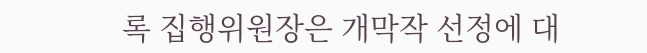록 집행위원장은 개막작 선정에 대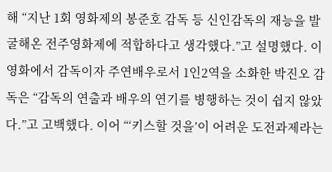해 “지난 1회 영화제의 봉준호 감독 등 신인감독의 재능을 발굴해온 전주영화제에 적합하다고 생각했다.”고 설명했다. 이 영화에서 감독이자 주연배우로서 1인2역을 소화한 박진오 감독은 “감독의 연출과 배우의 연기를 병행하는 것이 쉽지 않았다.”고 고백했다. 이어 “‘키스할 것을’이 어려운 도전과제라는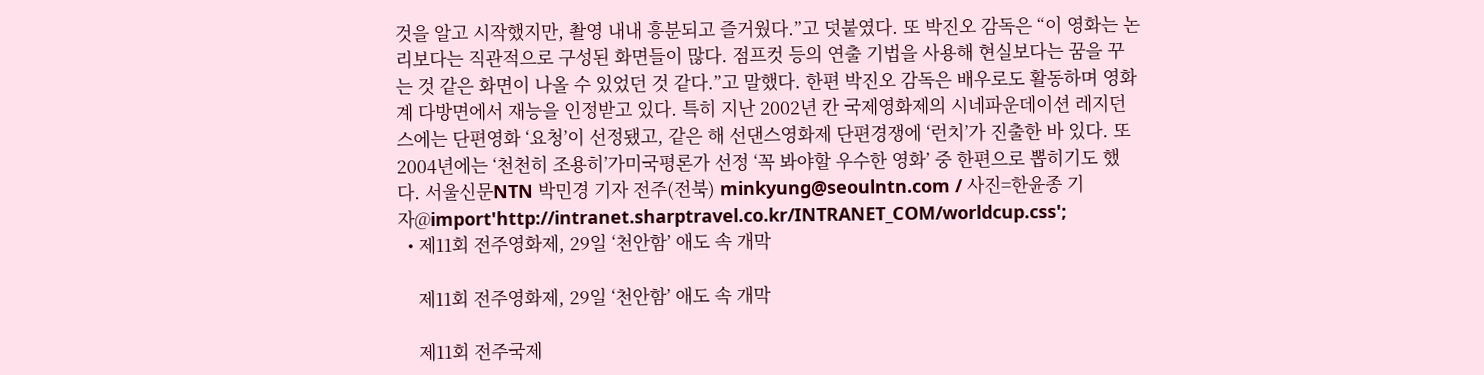것을 알고 시작했지만, 촬영 내내 흥분되고 즐거웠다.”고 덧붙였다. 또 박진오 감독은 “이 영화는 논리보다는 직관적으로 구성된 화면들이 많다. 점프컷 등의 연출 기법을 사용해 현실보다는 꿈을 꾸는 것 같은 화면이 나올 수 있었던 것 같다.”고 말했다. 한편 박진오 감독은 배우로도 활동하며 영화계 다방면에서 재능을 인정받고 있다. 특히 지난 2002년 칸 국제영화제의 시네파운데이션 레지던스에는 단편영화 ‘요청’이 선정됐고, 같은 해 선댄스영화제 단편경쟁에 ‘런치’가 진출한 바 있다. 또 2004년에는 ‘천천히 조용히’가미국평론가 선정 ‘꼭 봐야할 우수한 영화’ 중 한편으로 뽑히기도 했다. 서울신문NTN 박민경 기자 전주(전북) minkyung@seoulntn.com / 사진=한윤종 기자@import'http://intranet.sharptravel.co.kr/INTRANET_COM/worldcup.css';
  • 제11회 전주영화제, 29일 ‘천안함’ 애도 속 개막

    제11회 전주영화제, 29일 ‘천안함’ 애도 속 개막

    제11회 전주국제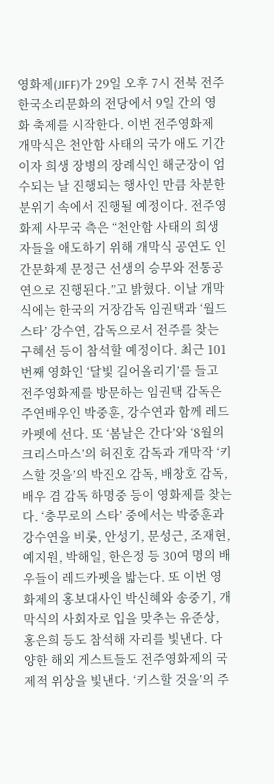영화제(JIFF)가 29일 오후 7시 전북 전주 한국소리문화의 전당에서 9일 간의 영화 축제를 시작한다. 이번 전주영화제 개막식은 천안함 사태의 국가 애도 기간이자 희생 장병의 장례식인 해군장이 엄수되는 날 진행되는 행사인 만큼 차분한 분위기 속에서 진행될 예정이다. 전주영화제 사무국 측은 “천안함 사태의 희생자들을 애도하기 위해 개막식 공연도 인간문화제 문정근 선생의 승무와 전통공연으로 진행된다.”고 밝혔다. 이날 개막식에는 한국의 거장감독 임권택과 ‘월드스타’ 강수연, 감독으로서 전주를 찾는 구혜선 등이 참석할 예정이다. 최근 101번째 영화인 ‘달빛 길어올리기’를 들고 전주영화제를 방문하는 임권택 감독은 주연배우인 박중훈, 강수연과 함께 레드카펫에 선다. 또 ‘봄날은 간다’와 ‘8월의 크리스마스’의 허진호 감독과 개막작 ‘키스할 것을’의 박진오 감독, 배창호 감독, 배우 겸 감독 하명중 등이 영화제를 찾는다. ‘충무로의 스타’ 중에서는 박중훈과 강수연을 비롯, 안성기, 문성근, 조재현, 예지원, 박해일, 한은정 등 30여 명의 배우들이 레드카펫을 밟는다. 또 이번 영화제의 홍보대사인 박신혜와 송중기, 개막식의 사회자로 입을 맞추는 유준상, 홍은희 등도 참석해 자리를 빛낸다. 다양한 해외 게스트들도 전주영화제의 국제적 위상을 빛낸다. ‘키스할 것을’의 주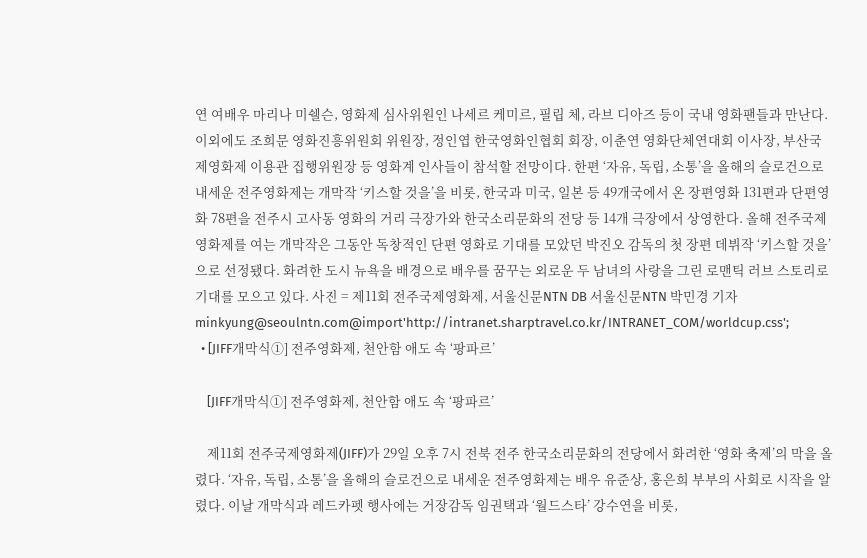연 여배우 마리나 미쉘슨, 영화제 심사위원인 나세르 케미르, 필립 체, 라브 디아즈 등이 국내 영화팬들과 만난다. 이외에도 조희문 영화진흥위원회 위원장, 정인엽 한국영화인협회 회장, 이춘연 영화단체연대회 이사장, 부산국제영화제 이용관 집행위원장 등 영화계 인사들이 참석할 전망이다. 한편 ‘자유, 독립, 소통’을 올해의 슬로건으로 내세운 전주영화제는 개막작 ‘키스할 것을’을 비롯, 한국과 미국, 일본 등 49개국에서 온 장편영화 131편과 단편영화 78편을 전주시 고사동 영화의 거리 극장가와 한국소리문화의 전당 등 14개 극장에서 상영한다. 올해 전주국제영화제를 여는 개막작은 그동안 독창적인 단편 영화로 기대를 모았던 박진오 감독의 첫 장편 데뷔작 ‘키스할 것을’으로 선정됐다. 화려한 도시 뉴욕을 배경으로 배우를 꿈꾸는 외로운 두 남녀의 사랑을 그린 로맨틱 러브 스토리로 기대를 모으고 있다. 사진 = 제11회 전주국제영화제, 서울신문NTN DB 서울신문NTN 박민경 기자 minkyung@seoulntn.com@import'http://intranet.sharptravel.co.kr/INTRANET_COM/worldcup.css';
  • [JIFF개막식①] 전주영화제, 천안함 애도 속 ‘팡파르’

    [JIFF개막식①] 전주영화제, 천안함 애도 속 ‘팡파르’

    제11회 전주국제영화제(JIFF)가 29일 오후 7시 전북 전주 한국소리문화의 전당에서 화려한 ‘영화 축제’의 막을 올렸다. ‘자유, 독립, 소통’을 올해의 슬로건으로 내세운 전주영화제는 배우 유준상, 홍은희 부부의 사회로 시작을 알렸다. 이날 개막식과 레드카펫 행사에는 거장감독 임권택과 ‘월드스타’ 강수연을 비롯,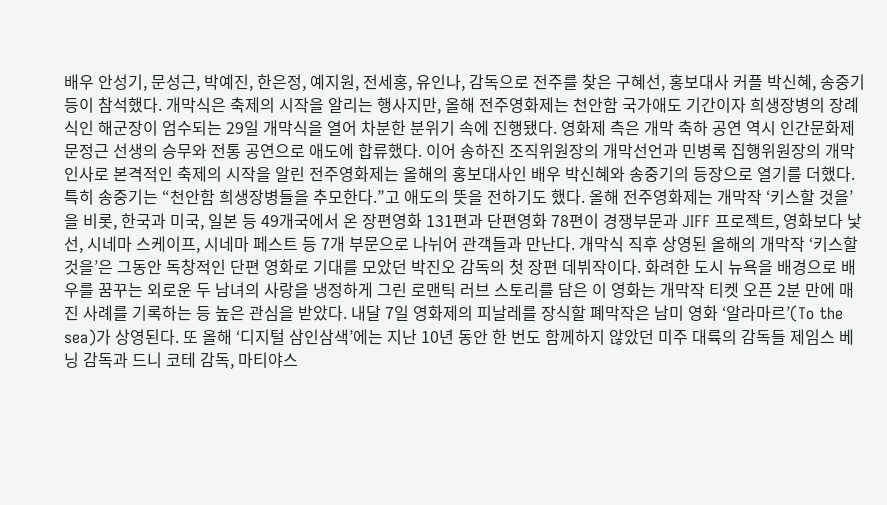배우 안성기, 문성근, 박예진, 한은정, 예지원, 전세홍, 유인나, 감독으로 전주를 찾은 구혜선, 홍보대사 커플 박신혜, 송중기 등이 참석했다. 개막식은 축제의 시작을 알리는 행사지만, 올해 전주영화제는 천안함 국가애도 기간이자 희생장병의 장례식인 해군장이 엄수되는 29일 개막식을 열어 차분한 분위기 속에 진행됐다. 영화제 측은 개막 축하 공연 역시 인간문화제 문정근 선생의 승무와 전통 공연으로 애도에 합류했다. 이어 송하진 조직위원장의 개막선언과 민병록 집행위원장의 개막인사로 본격적인 축제의 시작을 알린 전주영화제는 올해의 홍보대사인 배우 박신혜와 송중기의 등장으로 열기를 더했다. 특히 송중기는 “천안함 희생장병들을 추모한다.”고 애도의 뜻을 전하기도 했다. 올해 전주영화제는 개막작 ‘키스할 것을’을 비롯, 한국과 미국, 일본 등 49개국에서 온 장편영화 131편과 단편영화 78편이 경쟁부문과 JIFF 프로젝트, 영화보다 낯선, 시네마 스케이프, 시네마 페스트 등 7개 부문으로 나뉘어 관객들과 만난다. 개막식 직후 상영된 올해의 개막작 ‘키스할 것을’은 그동안 독창적인 단편 영화로 기대를 모았던 박진오 감독의 첫 장편 데뷔작이다. 화려한 도시 뉴욕을 배경으로 배우를 꿈꾸는 외로운 두 남녀의 사랑을 냉정하게 그린 로맨틱 러브 스토리를 담은 이 영화는 개막작 티켓 오픈 2분 만에 매진 사례를 기록하는 등 높은 관심을 받았다. 내달 7일 영화제의 피날레를 장식할 폐막작은 남미 영화 ‘알라마르’(To the sea)가 상영된다. 또 올해 ‘디지털 삼인삼색’에는 지난 10년 동안 한 번도 함께하지 않았던 미주 대륙의 감독들 제임스 베닝 감독과 드니 코테 감독, 마티야스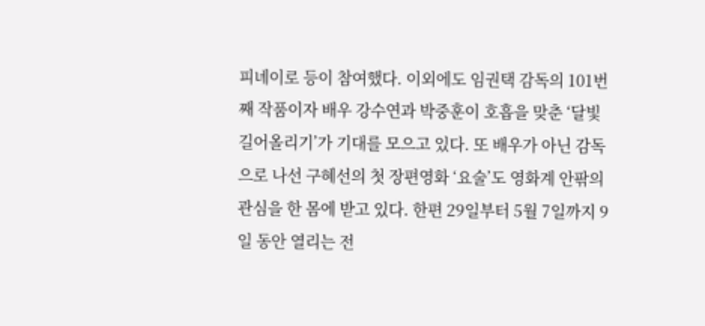피녜이로 등이 참여했다. 이외에도 임권택 감독의 101번째 작품이자 배우 강수연과 박중훈이 호흡을 맞춘 ‘달빛 길어올리기’가 기대를 모으고 있다. 또 배우가 아닌 감독으로 나선 구혜선의 첫 장편영화 ‘요술’도 영화계 안팎의 관심을 한 몸에 받고 있다. 한편 29일부터 5월 7일까지 9일 동안 열리는 전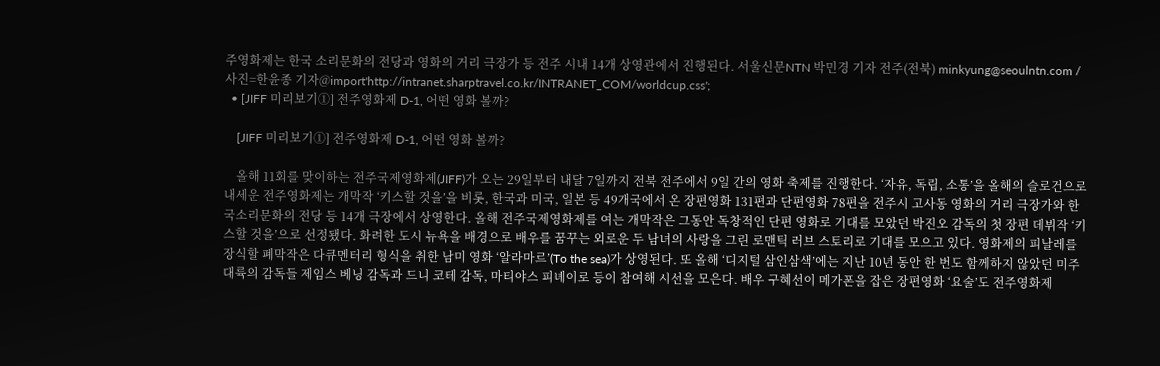주영화제는 한국 소리문화의 전당과 영화의 거리 극장가 등 전주 시내 14개 상영관에서 진행된다. 서울신문NTN 박민경 기자 전주(전북) minkyung@seoulntn.com / 사진=한윤종 기자@import'http://intranet.sharptravel.co.kr/INTRANET_COM/worldcup.css';
  • [JIFF 미리보기①] 전주영화제 D-1, 어떤 영화 볼까?

    [JIFF 미리보기①] 전주영화제 D-1, 어떤 영화 볼까?

    올해 11회를 맞이하는 전주국제영화제(JIFF)가 오는 29일부터 내달 7일까지 전북 전주에서 9일 간의 영화 축제를 진행한다. ‘자유, 독립, 소통’을 올해의 슬로건으로 내세운 전주영화제는 개막작 ‘키스할 것을’을 비롯, 한국과 미국, 일본 등 49개국에서 온 장편영화 131편과 단편영화 78편을 전주시 고사동 영화의 거리 극장가와 한국소리문화의 전당 등 14개 극장에서 상영한다. 올해 전주국제영화제를 여는 개막작은 그동안 독창적인 단편 영화로 기대를 모았던 박진오 감독의 첫 장편 데뷔작 ‘키스할 것을’으로 선정됐다. 화려한 도시 뉴욕을 배경으로 배우를 꿈꾸는 외로운 두 남녀의 사랑을 그린 로맨틱 러브 스토리로 기대를 모으고 있다. 영화제의 피날레를 장식할 폐막작은 다큐멘터리 형식을 취한 남미 영화 ‘알라마르’(To the sea)가 상영된다. 또 올해 ‘디지털 삼인삼색’에는 지난 10년 동안 한 번도 함께하지 않았던 미주 대륙의 감독들 제임스 베닝 감독과 드니 코테 감독, 마티야스 피녜이로 등이 참여해 시선을 모은다. 배우 구혜선이 메가폰을 잡은 장편영화 ‘요술’도 전주영화제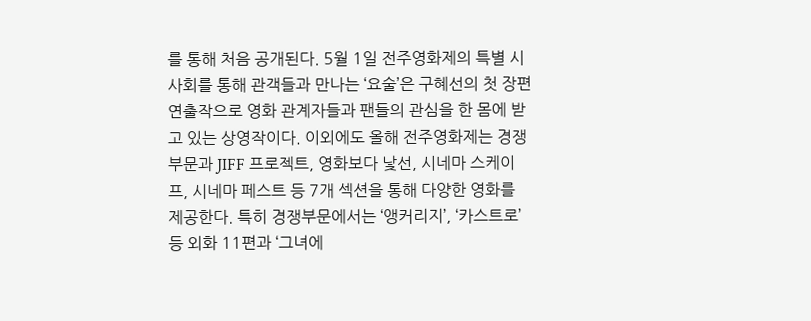를 통해 처음 공개된다. 5월 1일 전주영화제의 특별 시사회를 통해 관객들과 만나는 ‘요술’은 구혜선의 첫 장편 연출작으로 영화 관계자들과 팬들의 관심을 한 몸에 받고 있는 상영작이다. 이외에도 올해 전주영화제는 경쟁부문과 JIFF 프로젝트, 영화보다 낯선, 시네마 스케이프, 시네마 페스트 등 7개 섹션을 통해 다양한 영화를 제공한다. 특히 경쟁부문에서는 ‘앵커리지’, ‘카스트로’ 등 외화 11편과 ‘그녀에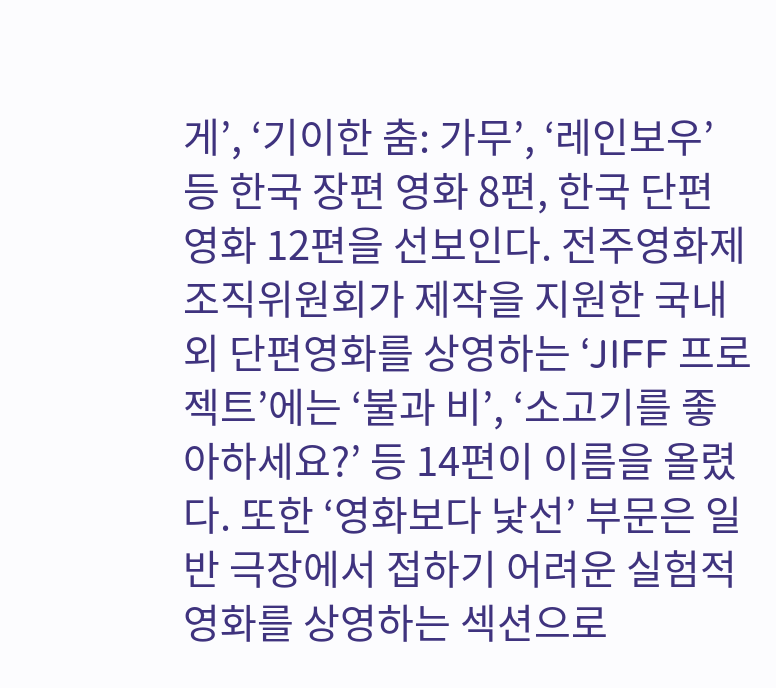게’, ‘기이한 춤: 가무’, ‘레인보우’ 등 한국 장편 영화 8편, 한국 단편 영화 12편을 선보인다. 전주영화제 조직위원회가 제작을 지원한 국내외 단편영화를 상영하는 ‘JIFF 프로젝트’에는 ‘불과 비’, ‘소고기를 좋아하세요?’ 등 14편이 이름을 올렸다. 또한 ‘영화보다 낯선’ 부문은 일반 극장에서 접하기 어려운 실험적 영화를 상영하는 섹션으로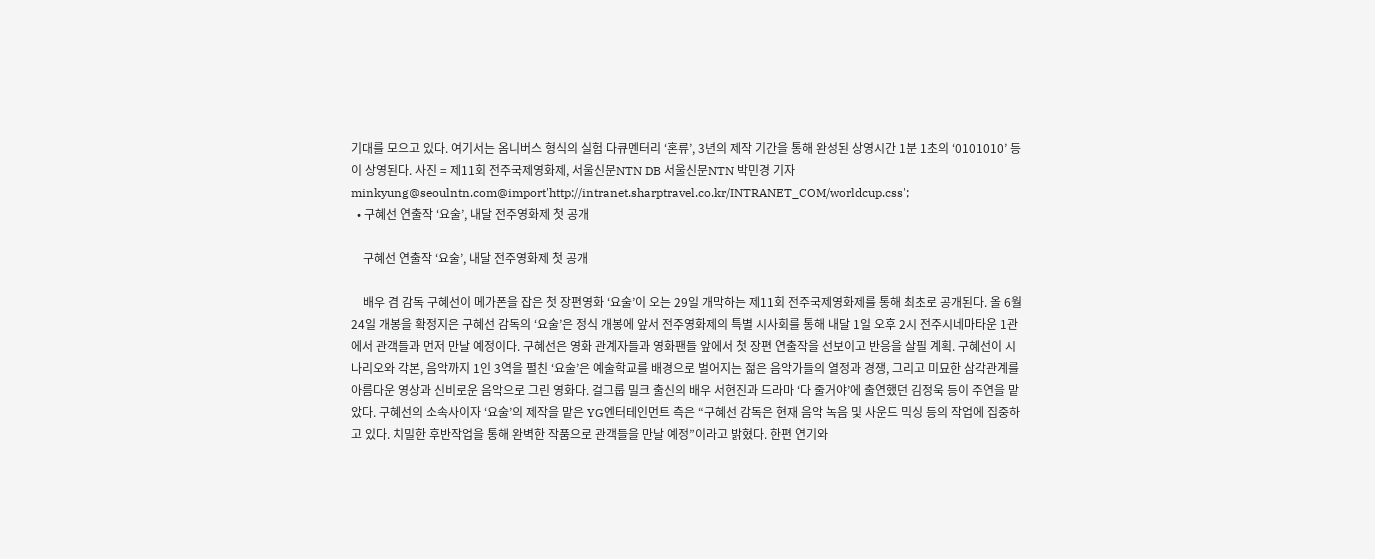기대를 모으고 있다. 여기서는 옴니버스 형식의 실험 다큐멘터리 ‘혼류’, 3년의 제작 기간을 통해 완성된 상영시간 1분 1초의 ‘0101010’ 등이 상영된다. 사진 = 제11회 전주국제영화제, 서울신문NTN DB 서울신문NTN 박민경 기자 minkyung@seoulntn.com@import'http://intranet.sharptravel.co.kr/INTRANET_COM/worldcup.css';
  • 구혜선 연출작 ‘요술’, 내달 전주영화제 첫 공개

    구혜선 연출작 ‘요술’, 내달 전주영화제 첫 공개

    배우 겸 감독 구혜선이 메가폰을 잡은 첫 장편영화 ‘요술’이 오는 29일 개막하는 제11회 전주국제영화제를 통해 최초로 공개된다. 올 6월 24일 개봉을 확정지은 구혜선 감독의 ‘요술’은 정식 개봉에 앞서 전주영화제의 특별 시사회를 통해 내달 1일 오후 2시 전주시네마타운 1관에서 관객들과 먼저 만날 예정이다. 구혜선은 영화 관계자들과 영화팬들 앞에서 첫 장편 연출작을 선보이고 반응을 살필 계획. 구혜선이 시나리오와 각본, 음악까지 1인 3역을 펼친 ‘요술’은 예술학교를 배경으로 벌어지는 젊은 음악가들의 열정과 경쟁, 그리고 미묘한 삼각관계를 아름다운 영상과 신비로운 음악으로 그린 영화다. 걸그룹 밀크 출신의 배우 서현진과 드라마 ‘다 줄거야’에 출연했던 김정욱 등이 주연을 맡았다. 구혜선의 소속사이자 ‘요술’의 제작을 맡은 YG엔터테인먼트 측은 “구혜선 감독은 현재 음악 녹음 및 사운드 믹싱 등의 작업에 집중하고 있다. 치밀한 후반작업을 통해 완벽한 작품으로 관객들을 만날 예정”이라고 밝혔다. 한편 연기와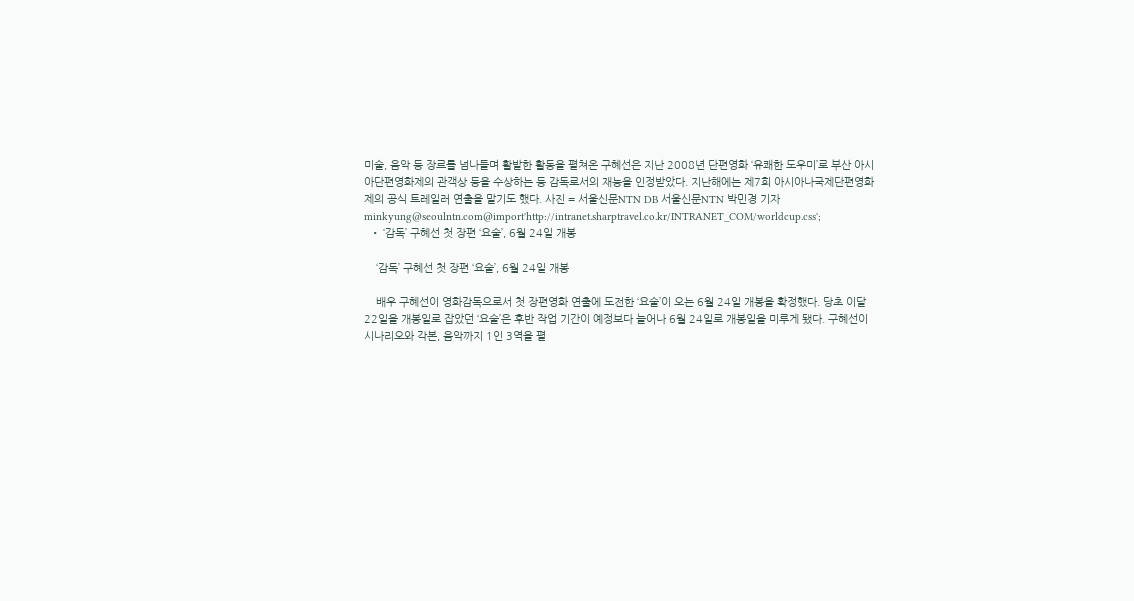미술, 음악 등 장르를 넘나들며 활발한 활동을 펼쳐온 구혜선은 지난 2008년 단편영화 ‘유쾌한 도우미’로 부산 아시아단편영화제의 관객상 등을 수상하는 등 감독로서의 재능을 인정받았다. 지난해에는 제7회 아시아나국제단편영화제의 공식 트레일러 연출을 맡기도 했다. 사진 = 서울신문NTN DB 서울신문NTN 박민경 기자 minkyung@seoulntn.com@import'http://intranet.sharptravel.co.kr/INTRANET_COM/worldcup.css';
  • ‘감독’ 구혜선 첫 장편 ‘요술’, 6월 24일 개봉

    ‘감독’ 구혜선 첫 장편 ‘요술’, 6월 24일 개봉

    배우 구혜선이 영화감독으로서 첫 장편영화 연출에 도전한 ‘요술’이 오는 6월 24일 개봉을 확정했다. 당초 이달 22일을 개봉일로 잡았던 ‘요술’은 후반 작업 기간이 예정보다 늘어나 6월 24일로 개봉일을 미루게 됐다. 구혜선이 시나리오와 각본, 음악까지 1인 3역을 펼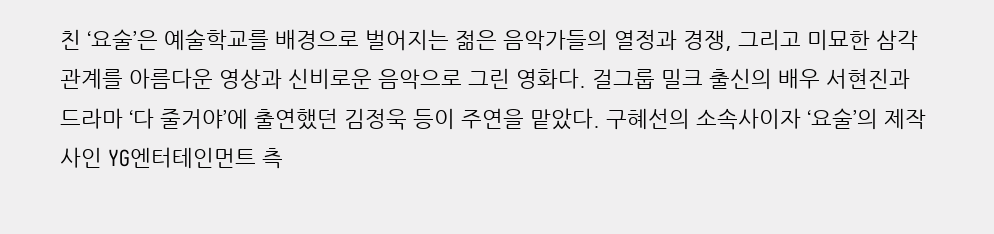친 ‘요술’은 예술학교를 배경으로 벌어지는 젊은 음악가들의 열정과 경쟁, 그리고 미묘한 삼각관계를 아름다운 영상과 신비로운 음악으로 그린 영화다. 걸그룹 밀크 출신의 배우 서현진과 드라마 ‘다 줄거야’에 출연했던 김정욱 등이 주연을 맡았다. 구혜선의 소속사이자 ‘요술’의 제작사인 YG엔터테인먼트 측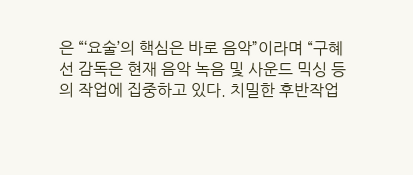은 “‘요술’의 핵심은 바로 음악”이라며 “구혜선 감독은 현재 음악 녹음 및 사운드 믹싱 등의 작업에 집중하고 있다. 치밀한 후반작업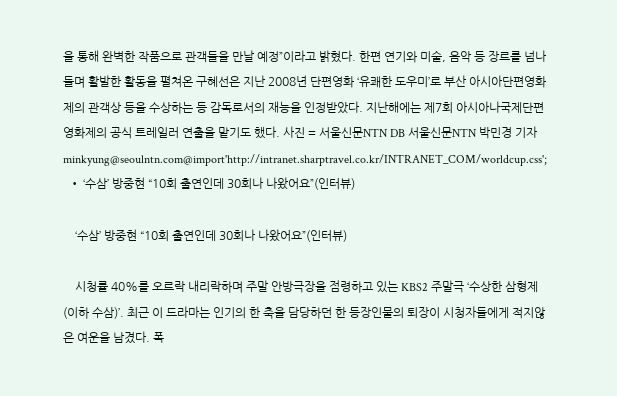을 통해 완벽한 작품으로 관객들을 만날 예정”이라고 밝혔다. 한편 연기와 미술, 음악 등 장르를 넘나들며 활발한 활동을 펼쳐온 구혜선은 지난 2008년 단편영화 ‘유쾌한 도우미’로 부산 아시아단편영화제의 관객상 등을 수상하는 등 감독로서의 재능을 인정받았다. 지난해에는 제7회 아시아나국제단편영화제의 공식 트레일러 연출을 맡기도 했다. 사진 = 서울신문NTN DB 서울신문NTN 박민경 기자 minkyung@seoulntn.com@import'http://intranet.sharptravel.co.kr/INTRANET_COM/worldcup.css';
  • ‘수삼’ 방중현 “10회 출연인데 30회나 나왔어요”(인터뷰)

    ‘수삼’ 방중현 “10회 출연인데 30회나 나왔어요”(인터뷰)

    시청률 40%를 오르락 내리락하며 주말 안방극장을 점령하고 있는 KBS2 주말극 ‘수상한 삼형제(이하 수삼)’. 최근 이 드라마는 인기의 한 축을 담당하던 한 등장인물의 퇴장이 시청자들에게 적지않은 여운을 남겼다. 폭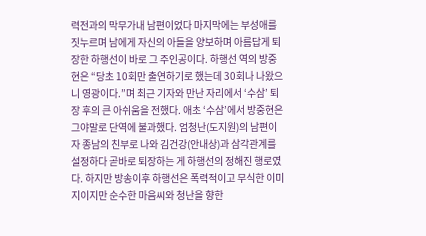력전과의 막무가내 남편이었다 마지막에는 부성애를 짓누르며 남에게 자신의 아들을 양보하며 아름답게 퇴장한 하행선이 바로 그 주인공이다. 하행선 역의 방중현은 “당초 10회만 출연하기로 했는데 30회나 나왔으니 영광이다.”며 최근 기자와 만난 자리에서 ‘수삼’ 퇴장 후의 큰 아쉬움을 전했다. 애초 ‘수삼’에서 방중현은 그야말로 단역에 불과했다. 엄청난(도지원)의 남편이자 종남의 친부로 나와 김건강(안내상)과 삼각관계를 설정하다 곧바로 퇴장하는 게 하행선의 정해진 행로였다. 하지만 방송이후 하행선은 폭력적이고 무식한 이미지이지만 순수한 마음씨와 청난을 향한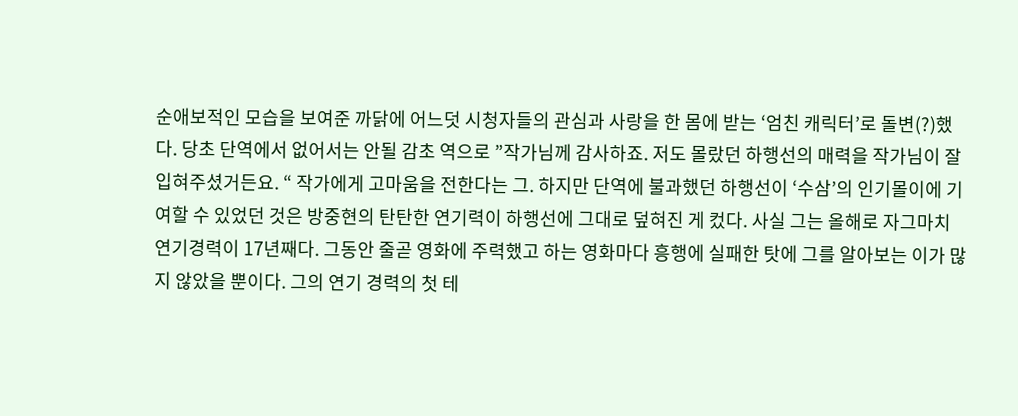순애보적인 모습을 보여준 까닭에 어느덧 시청자들의 관심과 사랑을 한 몸에 받는 ‘엄친 캐릭터’로 돌변(?)했다. 당초 단역에서 없어서는 안될 감초 역으로 ”작가님께 감사하죠. 저도 몰랐던 하행선의 매력을 작가님이 잘 입혀주셨거든요. “ 작가에게 고마움을 전한다는 그. 하지만 단역에 불과했던 하행선이 ‘수삼’의 인기몰이에 기여할 수 있었던 것은 방중현의 탄탄한 연기력이 하행선에 그대로 덮혀진 게 컸다. 사실 그는 올해로 자그마치 연기경력이 17년째다. 그동안 줄곧 영화에 주력했고 하는 영화마다 흥행에 실패한 탓에 그를 알아보는 이가 많지 않았을 뿐이다. 그의 연기 경력의 첫 테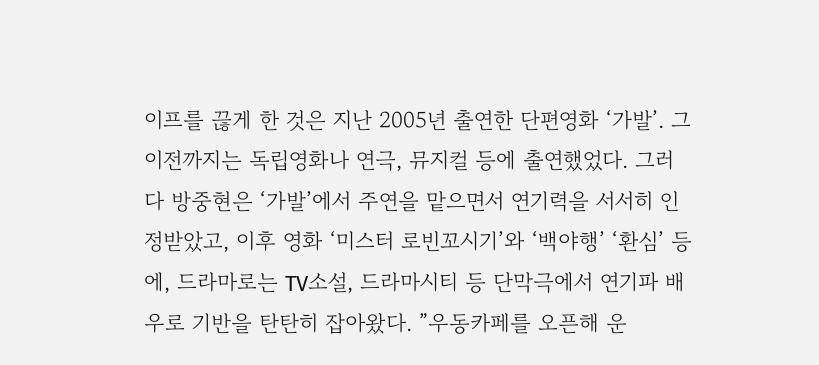이프를 끊게 한 것은 지난 2005년 출연한 단편영화 ‘가발’. 그 이전까지는 독립영화나 연극, 뮤지컬 등에 출연했었다. 그러다 방중현은 ‘가발’에서 주연을 맡으면서 연기력을 서서히 인정받았고, 이후 영화 ‘미스터 로빈꼬시기’와 ‘백야행’ ‘환심’ 등에, 드라마로는 TV소설, 드라마시티 등 단막극에서 연기파 배우로 기반을 탄탄히 잡아왔다. ”우동카페를 오픈해 운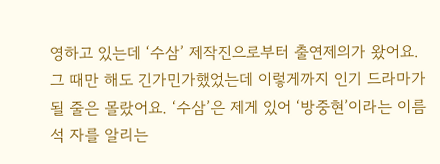영하고 있는데 ‘수삼’ 제작진으로부터 출연제의가 왔어요. 그 때만 해도 긴가민가했었는데 이렇게까지 인기 드라마가 될 줄은 몰랐어요. ‘수삼’은 제게 있어 ‘방중현’이라는 이름 석 자를 알리는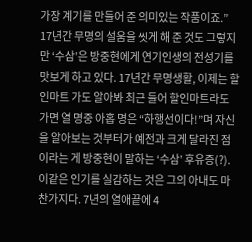가장 계기를 만들어 준 의미있는 작품이죠.” 17년간 무명의 설움을 씻게 해 준 것도 그렇지만 ‘수삼’은 방중현에게 연기인생의 전성기를 맛보게 하고 있다. 17년간 무명생활, 이제는 할인마트 가도 알아봐 최근 들어 할인마트라도 가면 열 명중 아홉 명은 “하행선이다!”며 자신을 알아보는 것부터가 예전과 크게 달라진 점이라는 게 방중현이 말하는 ‘수삼’ 후유증(?). 이같은 인기를 실감하는 것은 그의 아내도 마찬가지다. 7년의 열애끝에 4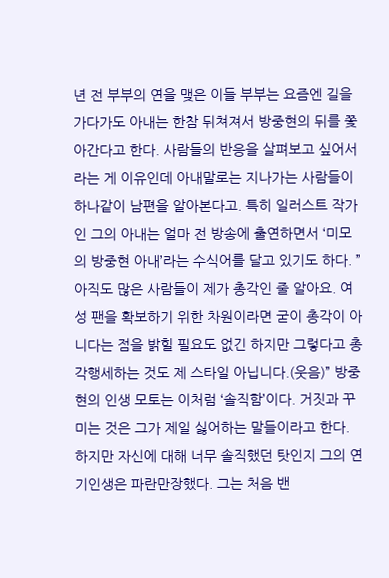년 전 부부의 연을 맺은 이들 부부는 요즘엔 길을 가다가도 아내는 한참 뒤쳐져서 방중현의 뒤를 쫓아간다고 한다. 사람들의 반응을 살펴보고 싶어서라는 게 이유인데 아내말로는 지나가는 사람들이 하나같이 남편을 알아본다고. 특히 일러스트 작가인 그의 아내는 얼마 전 방송에 출연하면서 ‘미모의 방중현 아내’라는 수식어를 달고 있기도 하다. ”아직도 많은 사람들이 제가 총각인 줄 알아요. 여성 팬을 확보하기 위한 차원이라면 굳이 총각이 아니다는 점을 밝힐 필요도 없긴 하지만 그렇다고 총각행세하는 것도 제 스타일 아닙니다.(웃음)” 방중현의 인생 모토는 이처럼 ‘솔직함’이다. 거짓과 꾸미는 것은 그가 제일 싫어하는 말들이라고 한다. 하지만 자신에 대해 너무 솔직했던 탓인지 그의 연기인생은 파란만장했다. 그는 처음 밴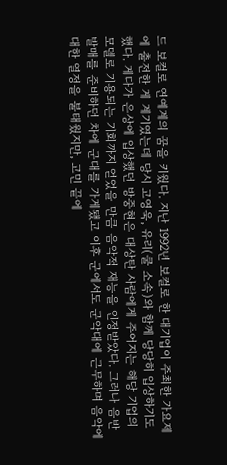드 보컬로 연예계의 꿈을 키웠다. 지난 1992년 보컬로 한 대기업이 주최한 가요제에 출전한 게 계기였는데 당시 고영욱, 유리(쿨 소속)와 함께 당당히 입상하기도 했다. 게다가 은상에 입상했던 방중현은 대상탄 사람에게 주어지는 해당 기업의 모델로 기용되는 기회까지 얻었을 만큼 음악적 재능을 인정받았다. 그러나 음반발매를 준비하던 차에 군대를 가게됐고 이후 군에서도 군악대에 근무하며 음악에 대한 열정을 불태웠지만, 고민 끝에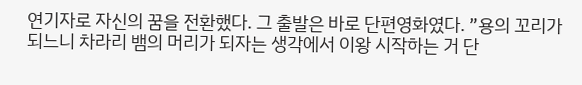연기자로 자신의 꿈을 전환했다. 그 출발은 바로 단편영화였다. ”용의 꼬리가 되느니 차라리 뱀의 머리가 되자는 생각에서 이왕 시작하는 거 단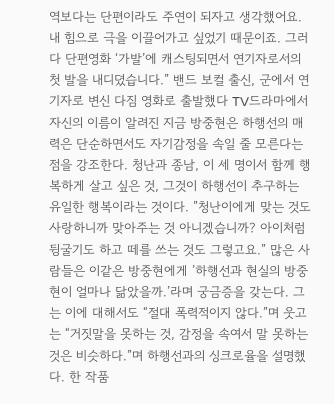역보다는 단편이라도 주연이 되자고 생각했어요. 내 힘으로 극을 이끌어가고 싶었기 때문이죠. 그러다 단편영화 ‘가발’에 캐스팅되면서 연기자로서의 첫 발을 내디뎠습니다.” 밴드 보컬 출신, 군에서 연기자로 변신 다짐 영화로 출발했다 TV드라마에서 자신의 이름이 알려진 지금 방중현은 하행선의 매력은 단순하면서도 자기감정을 속일 줄 모른다는 점을 강조한다. 청난과 종남, 이 세 명이서 함께 행복하게 살고 싶은 것, 그것이 하행선이 추구하는 유일한 행복이라는 것이다. ”청난이에게 맞는 것도 사랑하니까 맞아주는 것 아니겠습니까? 아이처럼 뒹굴기도 하고 떼를 쓰는 것도 그렇고요.” 많은 사람들은 이같은 방중현에게 ’하행선과 현실의 방중현이 얼마나 닮았을까.’라며 궁금증을 갖는다. 그는 이에 대해서도 “절대 폭력적이지 않다.”며 웃고는 “거짓말을 못하는 것, 감정을 속여서 말 못하는 것은 비슷하다.”며 하행선과의 싱크로율을 설명했다. 한 작품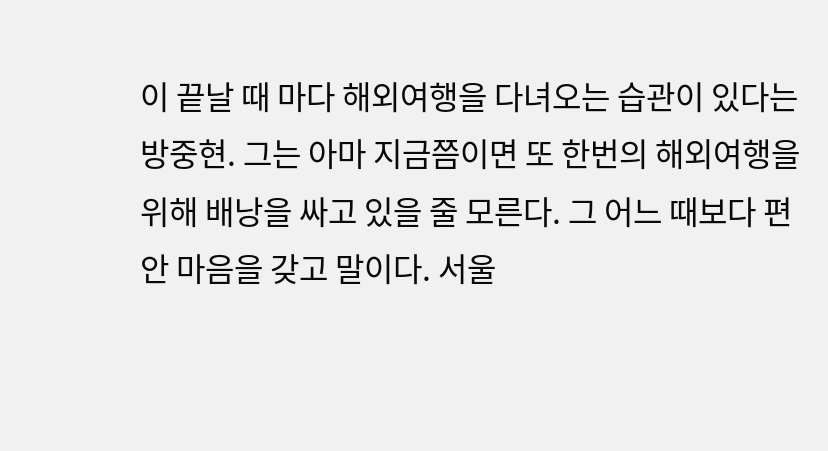이 끝날 때 마다 해외여행을 다녀오는 습관이 있다는 방중현. 그는 아마 지금쯤이면 또 한번의 해외여행을 위해 배낭을 싸고 있을 줄 모른다. 그 어느 때보다 편안 마음을 갖고 말이다. 서울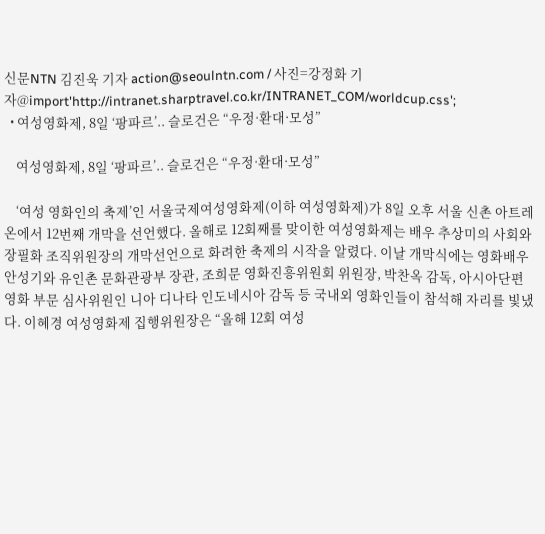신문NTN 김진욱 기자 action@seoulntn.com / 사진=강정화 기자@import'http://intranet.sharptravel.co.kr/INTRANET_COM/worldcup.css';
  • 여성영화제, 8일 ‘팡파르’.. 슬로건은 “우정·환대·모성”

    여성영화제, 8일 ‘팡파르’.. 슬로건은 “우정·환대·모성”

    ‘여성 영화인의 축제’인 서울국제여성영화제(이하 여성영화제)가 8일 오후 서울 신촌 아트레온에서 12번째 개막을 선언했다. 올해로 12회째를 맞이한 여성영화제는 배우 추상미의 사회와 장필화 조직위원장의 개막선언으로 화려한 축제의 시작을 알렸다. 이날 개막식에는 영화배우 안성기와 유인촌 문화관광부 장관, 조희문 영화진흥위원회 위원장, 박찬옥 감독, 아시아단편영화 부문 심사위원인 니아 디나타 인도네시아 감독 등 국내외 영화인들이 참석해 자리를 빛냈다. 이혜경 여성영화제 집행위원장은 “올해 12회 여성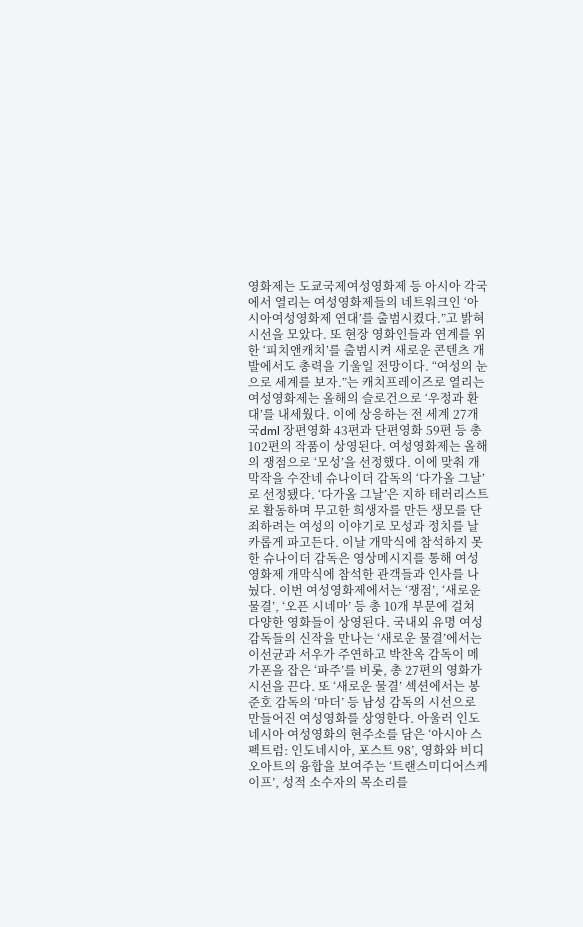영화제는 도쿄국제여성영화제 등 아시아 각국에서 열리는 여성영화제들의 네트워크인 ‘아시아여성영화제 연대’를 출범시켰다.”고 밝혀 시선을 모았다. 또 현장 영화인들과 연계를 위한 ‘피치앤캐치’를 출범시켜 새로운 콘텐츠 개발에서도 총력을 기울일 전망이다. “여성의 눈으로 세계를 보자.”는 캐치프레이즈로 열리는 여성영화제는 올해의 슬로건으로 ‘우정과 환대’를 내세웠다. 이에 상응하는 전 세계 27개국dml 장편영화 43편과 단편영화 59편 등 총 102편의 작품이 상영된다. 여성영화제는 올해의 쟁점으로 ‘모성’을 선정했다. 이에 맞춰 개막작을 수잔네 슈나이더 감독의 ‘다가올 그날’로 선정됐다. ‘다가올 그날’은 지하 테러리스트로 활동하며 무고한 희생자를 만든 생모를 단죄하려는 여성의 이야기로 모성과 정치를 날카롭게 파고든다. 이날 개막식에 참석하지 못한 슈나이더 감독은 영상메시지를 통해 여성영화제 개막식에 참석한 관객들과 인사를 나눴다. 이번 여성영화제에서는 ‘쟁점’, ‘새로운 물결’, ‘오픈 시네마’ 등 총 10개 부문에 걸쳐 다양한 영화들이 상영된다. 국내외 유명 여성 감독들의 신작을 만나는 ‘새로운 물결’에서는 이선균과 서우가 주연하고 박찬옥 감독이 메가폰을 잡은 ‘파주’를 비롯, 총 27편의 영화가 시선을 끈다. 또 ‘새로운 물결’ 섹션에서는 봉준호 감독의 ‘마더’ 등 남성 감독의 시선으로 만들어진 여성영화를 상영한다. 아울러 인도네시아 여성영화의 현주소를 담은 ‘아시아 스펙트럼: 인도네시아, 포스트 98’, 영화와 비디오아트의 융합을 보여주는 ‘트랜스미디어스케이프’, 성적 소수자의 목소리를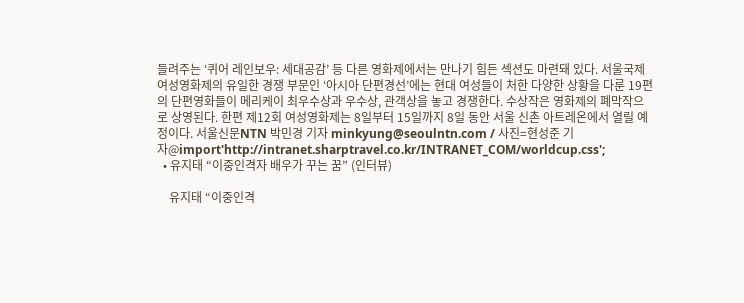들려주는 ‘퀴어 레인보우: 세대공감’ 등 다른 영화제에서는 만나기 힘든 섹션도 마련돼 있다. 서울국제여성영화제의 유일한 경쟁 부문인 ‘아시아 단편경선’에는 현대 여성들이 처한 다양한 상황을 다룬 19편의 단편영화들이 메리케이 최우수상과 우수상, 관객상을 놓고 경쟁한다. 수상작은 영화제의 폐막작으로 상영된다. 한편 제12회 여성영화제는 8일부터 15일까지 8일 동안 서울 신촌 아트레온에서 열릴 예정이다. 서울신문NTN 박민경 기자 minkyung@seoulntn.com / 사진=현성준 기자@import'http://intranet.sharptravel.co.kr/INTRANET_COM/worldcup.css';
  • 유지태 “이중인격자 배우가 꾸는 꿈” (인터뷰)

    유지태 “이중인격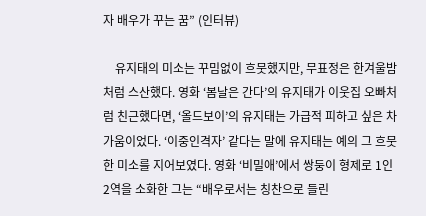자 배우가 꾸는 꿈” (인터뷰)

    유지태의 미소는 꾸밈없이 흐뭇했지만, 무표정은 한겨울밤처럼 스산했다. 영화 ‘봄날은 간다’의 유지태가 이웃집 오빠처럼 친근했다면, ‘올드보이’의 유지태는 가급적 피하고 싶은 차가움이었다. ‘이중인격자’ 같다는 말에 유지태는 예의 그 흐뭇한 미소를 지어보였다. 영화 ‘비밀애’에서 쌍둥이 형제로 1인 2역을 소화한 그는 “배우로서는 칭찬으로 들린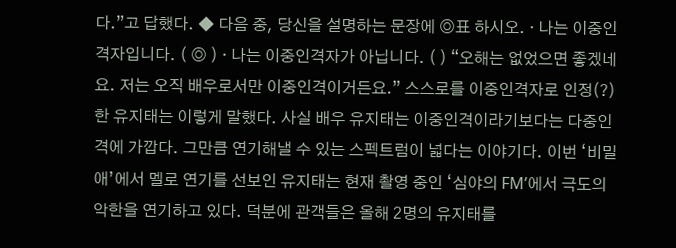다.”고 답했다. ◆ 다음 중, 당신을 설명하는 문장에 ◎표 하시오. · 나는 이중인격자입니다. ( ◎ ) · 나는 이중인격자가 아닙니다. ( ) “오해는 없었으면 좋겠네요. 저는 오직 배우로서만 이중인격이거든요.” 스스로를 이중인격자로 인정(?)한 유지태는 이렇게 말했다. 사실 배우 유지태는 이중인격이라기보다는 다중인격에 가깝다. 그만큼 연기해낼 수 있는 스펙트럼이 넓다는 이야기다. 이번 ‘비밀애’에서 멜로 연기를 선보인 유지태는 현재 촬영 중인 ‘심야의 FM’에서 극도의 악한을 연기하고 있다. 덕분에 관객들은 올해 2명의 유지태를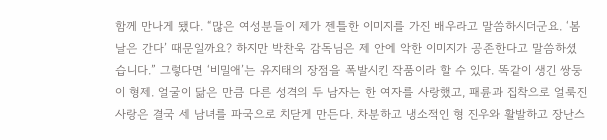함께 만나게 됐다. “많은 여성분들이 제가 젠틀한 이미지를 가진 배우라고 말씀하시더군요. ‘봄날은 간다’ 때문일까요? 하지만 박찬욱 감독님은 제 안에 악한 이미지가 공존한다고 말씀하셨습니다.” 그렇다면 ‘비밀애’는 유지태의 장점을 폭발시킨 작품이라 할 수 있다. 똑같이 생긴 쌍둥이 형제. 얼굴이 닮은 만큼 다른 성격의 두 남자는 한 여자를 사랑했고, 패륜과 집착으로 얼룩진 사랑은 결국 세 남녀를 파국으로 치닫게 만든다. 차분하고 냉소적인 형 진우와 활발하고 장난스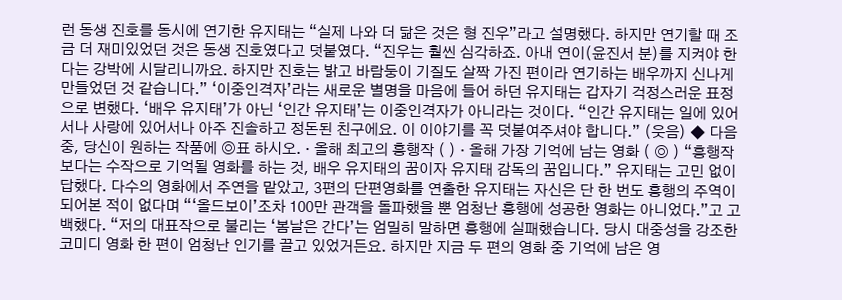런 동생 진호를 동시에 연기한 유지태는 “실제 나와 더 닮은 것은 형 진우”라고 설명했다. 하지만 연기할 때 조금 더 재미있었던 것은 동생 진호였다고 덧붙였다. “진우는 훨씬 심각하죠. 아내 연이(윤진서 분)를 지켜야 한다는 강박에 시달리니까요. 하지만 진호는 밝고 바람둥이 기질도 살짝 가진 편이라 연기하는 배우까지 신나게 만들었던 것 같습니다.” ‘이중인격자’라는 새로운 별명을 마음에 들어 하던 유지태는 갑자기 걱정스러운 표정으로 변했다. ‘배우 유지태’가 아닌 ‘인간 유지태’는 이중인격자가 아니라는 것이다. “인간 유지태는 일에 있어서나 사랑에 있어서나 아주 진솔하고 정돈된 친구에요. 이 이야기를 꼭 덧붙여주셔야 합니다.” (웃음) ◆ 다음 중, 당신이 원하는 작품에 ◎표 하시오. · 올해 최고의 흥행작 ( ) · 올해 가장 기억에 남는 영화 ( ◎ ) “흥행작보다는 수작으로 기억될 영화를 하는 것, 배우 유지태의 꿈이자 유지태 감독의 꿈입니다.” 유지태는 고민 없이 답했다. 다수의 영화에서 주연을 맡았고, 3편의 단편영화를 연출한 유지태는 자신은 단 한 번도 흥행의 주역이 되어본 적이 없다며 “‘올드보이’조차 100만 관객을 돌파했을 뿐 엄청난 흥행에 성공한 영화는 아니었다.”고 고백했다. “저의 대표작으로 불리는 ‘봄날은 간다’는 엄밀히 말하면 흥행에 실패했습니다. 당시 대중성을 강조한 코미디 영화 한 편이 엄청난 인기를 끌고 있었거든요. 하지만 지금 두 편의 영화 중 기억에 남은 영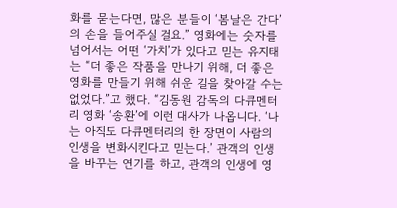화를 묻는다면, 많은 분들이 ‘봄날은 간다’의 손을 들어주실 걸요.” 영화에는 숫자를 넘어서는 어떤 ‘가치’가 있다고 믿는 유지태는 “더 좋은 작품을 만나기 위해, 더 좋은 영화를 만들기 위해 쉬운 길을 찾아갈 수는 없었다.”고 했다. “김동원 감독의 다큐멘터리 영화 ‘송환’에 이런 대사가 나옵니다. ‘나는 아직도 다큐멘터리의 한 장면이 사람의 인생을 변화시킨다고 믿는다.’ 관객의 인생을 바꾸는 연기를 하고, 관객의 인생에 영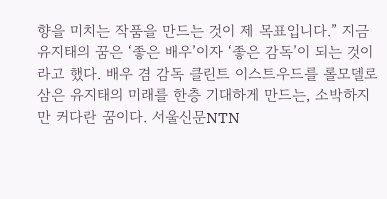향을 미치는 작품을 만드는 것이 제 목표입니다.” 지금 유지태의 꿈은 ‘좋은 배우’이자 ‘좋은 감독’이 되는 것이라고 했다. 배우 겸 감독 클린트 이스트우드를 롤모델로 삼은 유지태의 미래를 한층 기대하게 만드는, 소박하지만 커다란 꿈이다. 서울신문NTN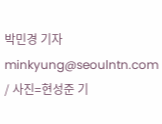박민경 기자 minkyung@seoulntn.com / 사진=현성준 기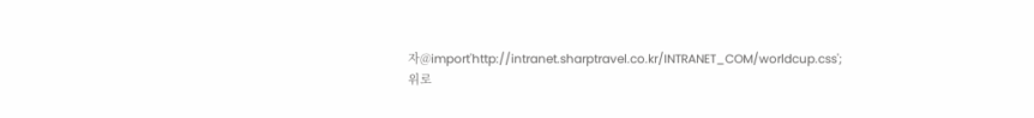자@import'http://intranet.sharptravel.co.kr/INTRANET_COM/worldcup.css';
위로